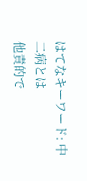はてなキーワード: 中二病とは
他責的で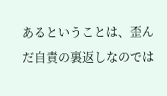あるということは、歪んだ自責の裏返しなのでは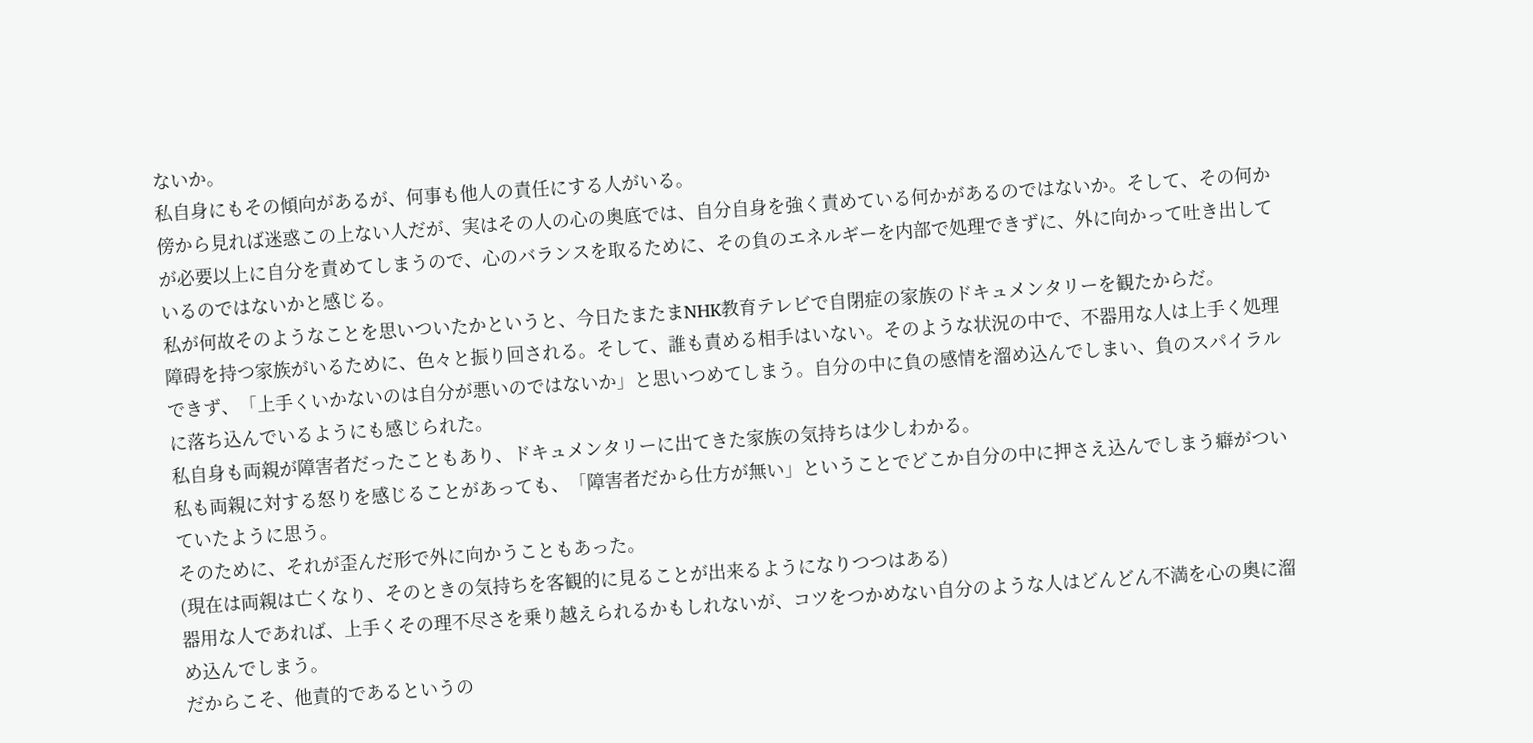ないか。
私自身にもその傾向があるが、何事も他人の責任にする人がいる。
傍から見れば迷惑この上ない人だが、実はその人の心の奥底では、自分自身を強く責めている何かがあるのではないか。そして、その何かが必要以上に自分を責めてしまうので、心のバランスを取るために、その負のエネルギーを内部で処理できずに、外に向かって吐き出しているのではないかと感じる。
私が何故そのようなことを思いついたかというと、今日たまたまNHK教育テレビで自閉症の家族のドキュメンタリーを観たからだ。
障碍を持つ家族がいるために、色々と振り回される。そして、誰も責める相手はいない。そのような状況の中で、不器用な人は上手く処理できず、「上手くいかないのは自分が悪いのではないか」と思いつめてしまう。自分の中に負の感情を溜め込んでしまい、負のスパイラルに落ち込んでいるようにも感じられた。
私自身も両親が障害者だったこともあり、ドキュメンタリーに出てきた家族の気持ちは少しわかる。
私も両親に対する怒りを感じることがあっても、「障害者だから仕方が無い」ということでどこか自分の中に押さえ込んでしまう癖がついていたように思う。
そのために、それが歪んだ形で外に向かうこともあった。
(現在は両親は亡くなり、そのときの気持ちを客観的に見ることが出来るようになりつつはある)
器用な人であれば、上手くその理不尽さを乗り越えられるかもしれないが、コツをつかめない自分のような人はどんどん不満を心の奥に溜め込んでしまう。
だからこそ、他責的であるというの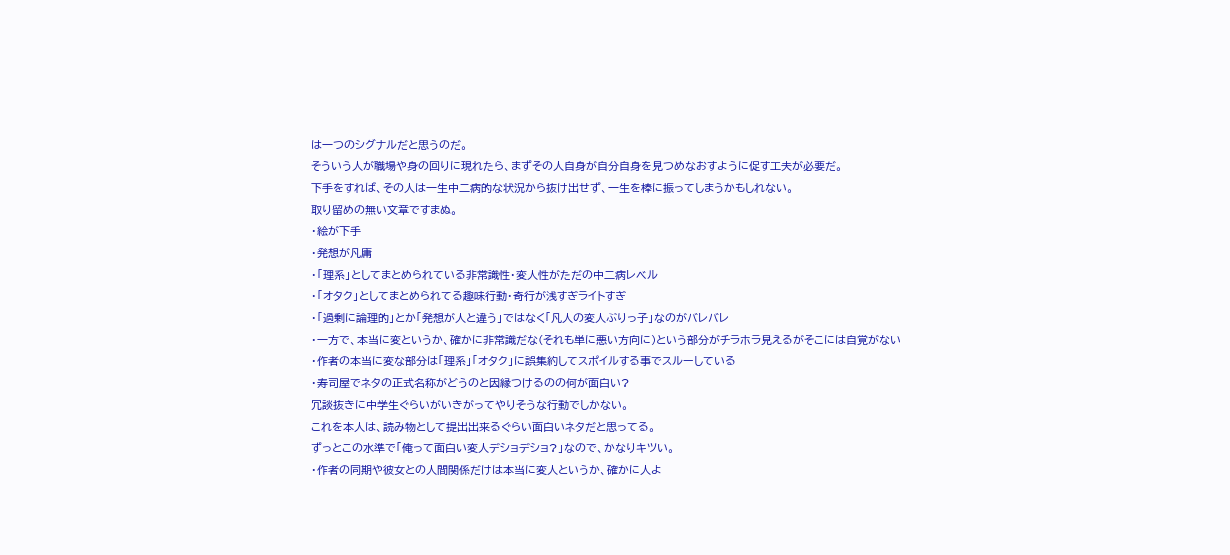は一つのシグナルだと思うのだ。
そういう人が職場や身の回りに現れたら、まずその人自身が自分自身を見つめなおすように促す工夫が必要だ。
下手をすれば、その人は一生中二病的な状況から抜け出せず、一生を棒に振ってしまうかもしれない。
取り留めの無い文章ですまぬ。
・絵が下手
・発想が凡庸
・「理系」としてまとめられている非常識性・変人性がただの中二病レベル
・「オタク」としてまとめられてる趣味行動・奇行が浅すぎライトすぎ
・「過剰に論理的」とか「発想が人と違う」ではなく「凡人の変人ぶりっ子」なのがバレバレ
・一方で、本当に変というか、確かに非常識だな(それも単に悪い方向に)という部分がチラホラ見えるがそこには自覚がない
・作者の本当に変な部分は「理系」「オタク」に誤集約してスポイルする事でスルーしている
・寿司屋でネタの正式名称がどうのと因縁つけるのの何が面白い?
冗談抜きに中学生ぐらいがいきがってやりそうな行動でしかない。
これを本人は、読み物として提出出来るぐらい面白いネタだと思ってる。
ずっとこの水準で「俺って面白い変人デショデショ?」なので、かなりキツい。
・作者の同期や彼女との人間関係だけは本当に変人というか、確かに人よ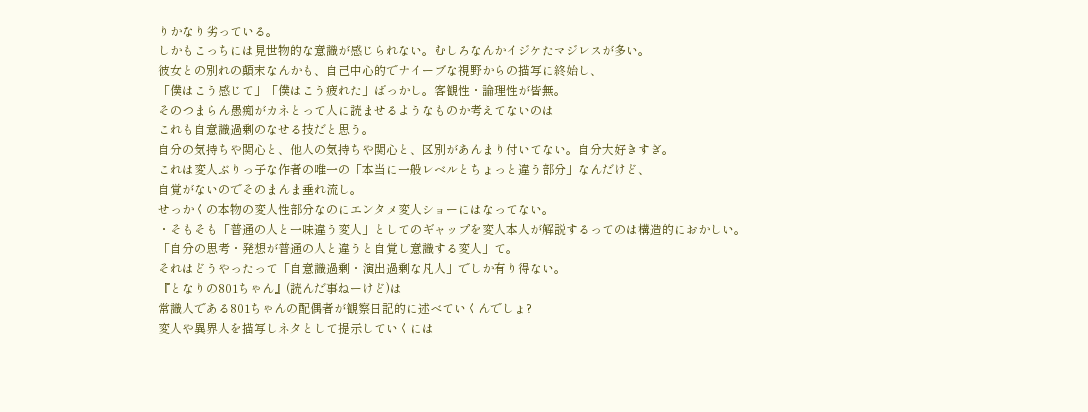りかなり劣っている。
しかもこっちには見世物的な意識が感じられない。むしろなんかイジケたマジレスが多い。
彼女との別れの顛末なんかも、自己中心的でナイーブな視野からの描写に終始し、
「僕はこう感じて」「僕はこう疲れた」ばっかし。客観性・論理性が皆無。
そのつまらん愚痴がカネとって人に読ませるようなものか考えてないのは
これも自意識過剰のなせる技だと思う。
自分の気持ちや関心と、他人の気持ちや関心と、区別があんまり付いてない。自分大好きすぎ。
これは変人ぶりっ子な作者の唯一の「本当に一般レベルとちょっと違う部分」なんだけど、
自覚がないのでそのまんま垂れ流し。
せっかくの本物の変人性部分なのにエンタメ変人ショーにはなってない。
・そもそも「普通の人と一味違う変人」としてのギャップを変人本人が解説するってのは構造的におかしい。
「自分の思考・発想が普通の人と違うと自覚し意識する変人」て。
それはどうやったって「自意識過剰・演出過剰な凡人」でしか有り得ない。
『となりの801ちゃん』(読んだ事ねーけど)は
常識人である801ちゃんの配偶者が観察日記的に述べていくんでしょ?
変人や異界人を描写しネタとして提示していくには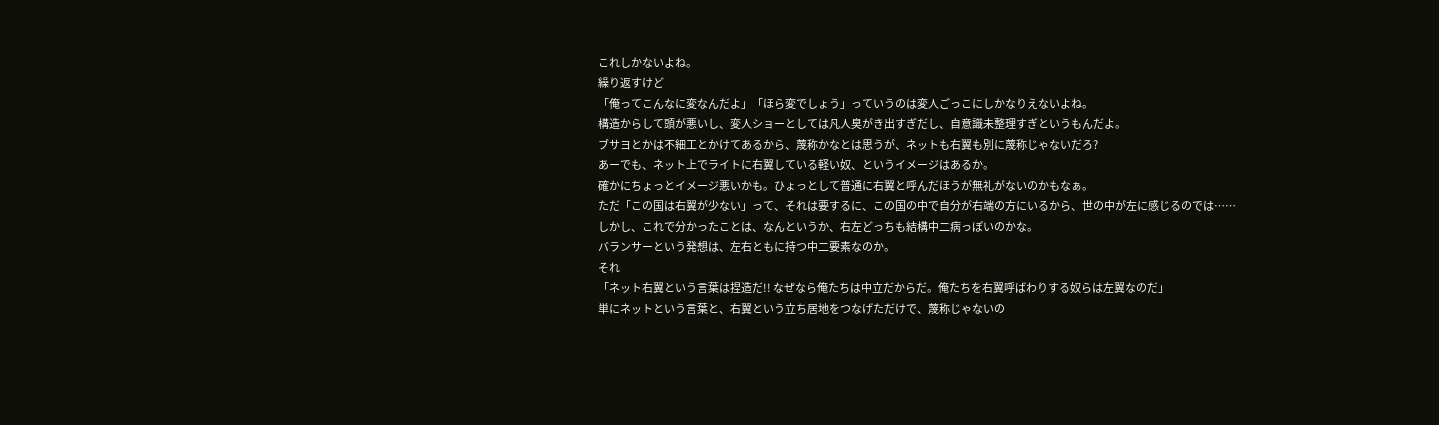これしかないよね。
繰り返すけど
「俺ってこんなに変なんだよ」「ほら変でしょう」っていうのは変人ごっこにしかなりえないよね。
構造からして頭が悪いし、変人ショーとしては凡人臭がき出すぎだし、自意識未整理すぎというもんだよ。
ブサヨとかは不細工とかけてあるから、蔑称かなとは思うが、ネットも右翼も別に蔑称じゃないだろ?
あーでも、ネット上でライトに右翼している軽い奴、というイメージはあるか。
確かにちょっとイメージ悪いかも。ひょっとして普通に右翼と呼んだほうが無礼がないのかもなぁ。
ただ「この国は右翼が少ない」って、それは要するに、この国の中で自分が右端の方にいるから、世の中が左に感じるのでは……
しかし、これで分かったことは、なんというか、右左どっちも結構中二病っぽいのかな。
バランサーという発想は、左右ともに持つ中二要素なのか。
それ
「ネット右翼という言葉は捏造だ!! なぜなら俺たちは中立だからだ。俺たちを右翼呼ばわりする奴らは左翼なのだ」
単にネットという言葉と、右翼という立ち居地をつなげただけで、蔑称じゃないの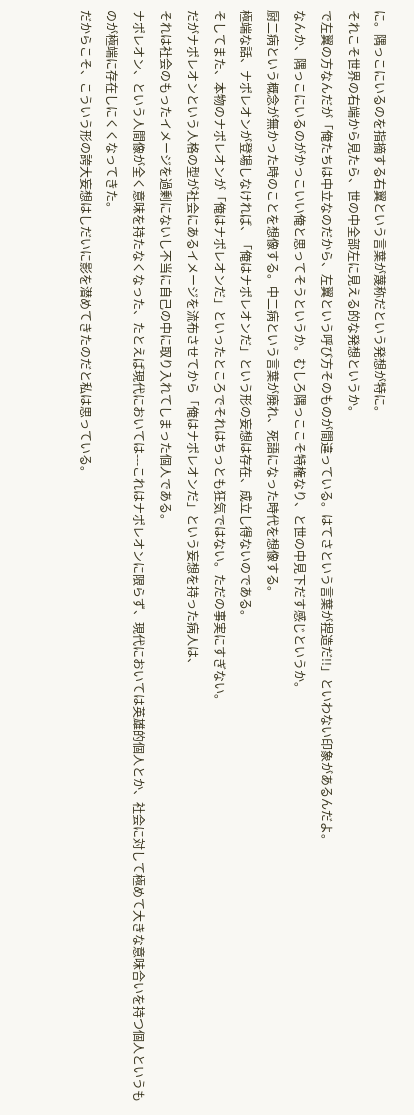に。隅っこにいるのを指摘する右翼という言葉が蔑称だという発想が特に。
それこそ世界の右端から見たら、世の中全部左に見える的な発想というか。
で左翼の方なんだが「俺たちは中立なのだから、左翼という呼び方そのものが間違っている。はてさという言葉が捏造だ!!」といわない印象があるんだよ。
なんか、隅っこにいるのがかっこいい俺と思ってそうというか。むしろ隅っここそ特権なり、と世の中見下だす感じというか。
厨二病という概念が無かった時のことを想像する。中二病という言葉が廃れ、死語になった時代を想像する。
極端な話、ナポレオンが登場しなければ、「俺はナポレオンだ」という形の妄想は存在、成立し得ないのである。
そしてまた、本物のナポレオンが「俺はナポレオンだ」といったところでそれはちっとも狂気ではない。ただの事実にすぎない。
だがナポレオンという人格の型が社会にあるイメージを流布させてから「俺はナポレオンだ」という妄想を持った病人は、
それは社会のもったイメージを過剰にないし不当に自己の中に取り入れてしまった個人である。
ナポレオン、という人間像が全く意味を持たなくなった、たとえば現代においては---これはナポレオンに限らず、現代においては英雄的個人とか、社会に対して極めて大きな意味合いを持つ個人というものが極端に存在しにくくなってきた。
だからこそ、こういう形の誇大妄想はしだいに影を潜めてきたのだと私は思っている。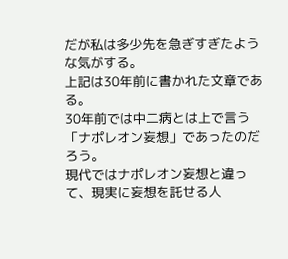だが私は多少先を急ぎすぎたような気がする。
上記は30年前に書かれた文章である。
30年前では中二病とは上で言う「ナポレオン妄想」であったのだろう。
現代ではナポレオン妄想と違って、現実に妄想を託せる人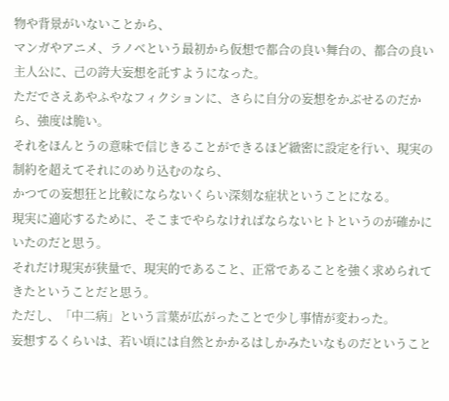物や背景がいないことから、
マンガやアニメ、ラノベという最初から仮想で都合の良い舞台の、都合の良い主人公に、己の誇大妄想を託すようになった。
ただでさえあやふやなフィクションに、さらに自分の妄想をかぶせるのだから、強度は脆い。
それをほんとうの意味で信じきることができるほど緻密に設定を行い、現実の制約を超えてそれにのめり込むのなら、
かつての妄想狂と比較にならないくらい深刻な症状ということになる。
現実に適応するために、そこまでやらなければならないヒトというのが確かにいたのだと思う。
それだけ現実が狭量で、現実的であること、正常であることを強く求められてきたということだと思う。
ただし、「中二病」という言葉が広がったことで少し事情が変わった。
妄想するくらいは、若い頃には自然とかかるはしかみたいなものだということ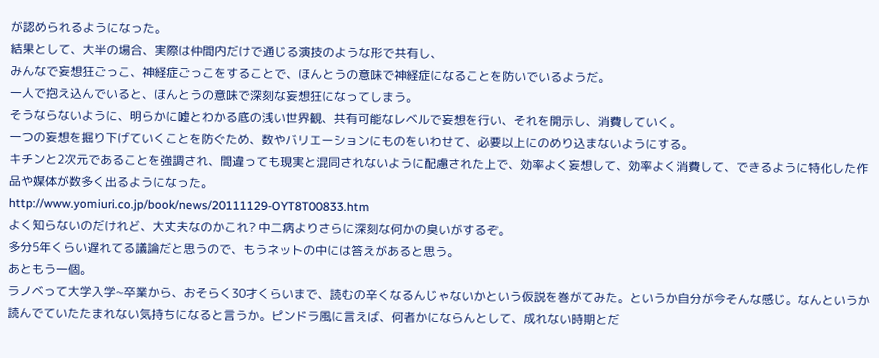が認められるようになった。
結果として、大半の場合、実際は仲間内だけで通じる演技のような形で共有し、
みんなで妄想狂ごっこ、神経症ごっこをすることで、ほんとうの意味で神経症になることを防いでいるようだ。
一人で抱え込んでいると、ほんとうの意味で深刻な妄想狂になってしまう。
そうならないように、明らかに嘘とわかる底の浅い世界観、共有可能なレベルで妄想を行い、それを開示し、消費していく。
一つの妄想を掘り下げていくことを防ぐため、数やバリエーションにものをいわせて、必要以上にのめり込まないようにする。
キチンと2次元であることを強調され、間違っても現実と混同されないように配慮された上で、効率よく妄想して、効率よく消費して、できるように特化した作品や媒体が数多く出るようになった。
http://www.yomiuri.co.jp/book/news/20111129-OYT8T00833.htm
よく知らないのだけれど、大丈夫なのかこれ? 中二病よりさらに深刻な何かの臭いがするぞ。
多分5年くらい遅れてる議論だと思うので、もうネットの中には答えがあると思う。
あともう一個。
ラノベって大学入学~卒業から、おそらく30才くらいまで、読むの辛くなるんじゃないかという仮説を巻がてみた。というか自分が今そんな感じ。なんというか読んでていたたまれない気持ちになると言うか。ピンドラ風に言えば、何者かにならんとして、成れない時期とだ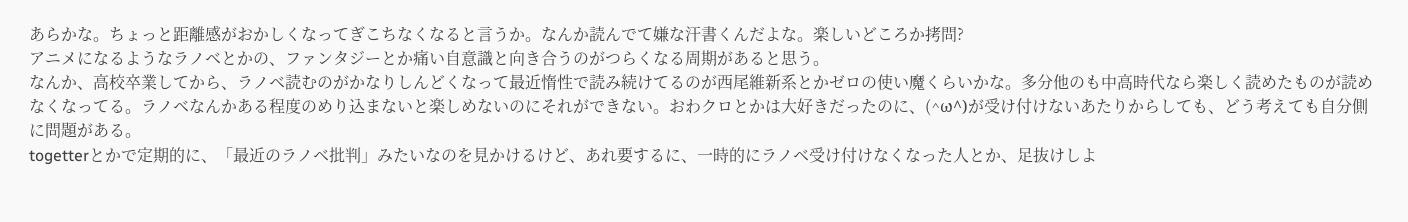あらかな。ちょっと距離感がおかしくなってぎこちなくなると言うか。なんか読んでて嫌な汗書くんだよな。楽しいどころか拷問?
アニメになるようなラノベとかの、ファンタジーとか痛い自意識と向き合うのがつらくなる周期があると思う。
なんか、高校卒業してから、ラノベ読むのがかなりしんどくなって最近惰性で読み続けてるのが西尾維新系とかゼロの使い魔くらいかな。多分他のも中高時代なら楽しく読めたものが読めなくなってる。ラノベなんかある程度のめり込まないと楽しめないのにそれができない。おわクロとかは大好きだったのに、(^ω^)が受け付けないあたりからしても、どう考えても自分側に問題がある。
togetterとかで定期的に、「最近のラノベ批判」みたいなのを見かけるけど、あれ要するに、一時的にラノベ受け付けなくなった人とか、足抜けしよ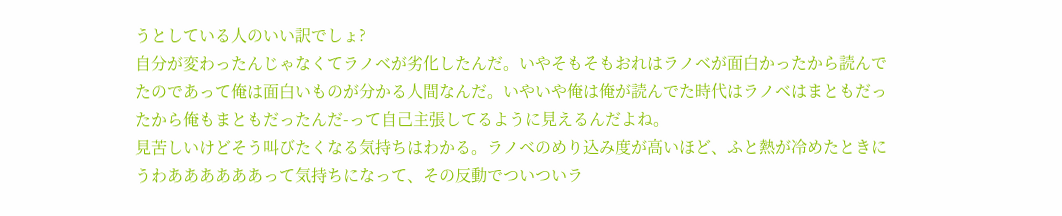うとしている人のいい訳でしょ?
自分が変わったんじゃなくてラノベが劣化したんだ。いやそもそもおれはラノベが面白かったから読んでたのであって俺は面白いものが分かる人間なんだ。いやいや俺は俺が読んでた時代はラノベはまともだったから俺もまともだったんだ-って自己主張してるように見えるんだよね。
見苦しいけどそう叫びたくなる気持ちはわかる。ラノベのめり込み度が高いほど、ふと熱が冷めたときにうわああああああって気持ちになって、その反動でついついラ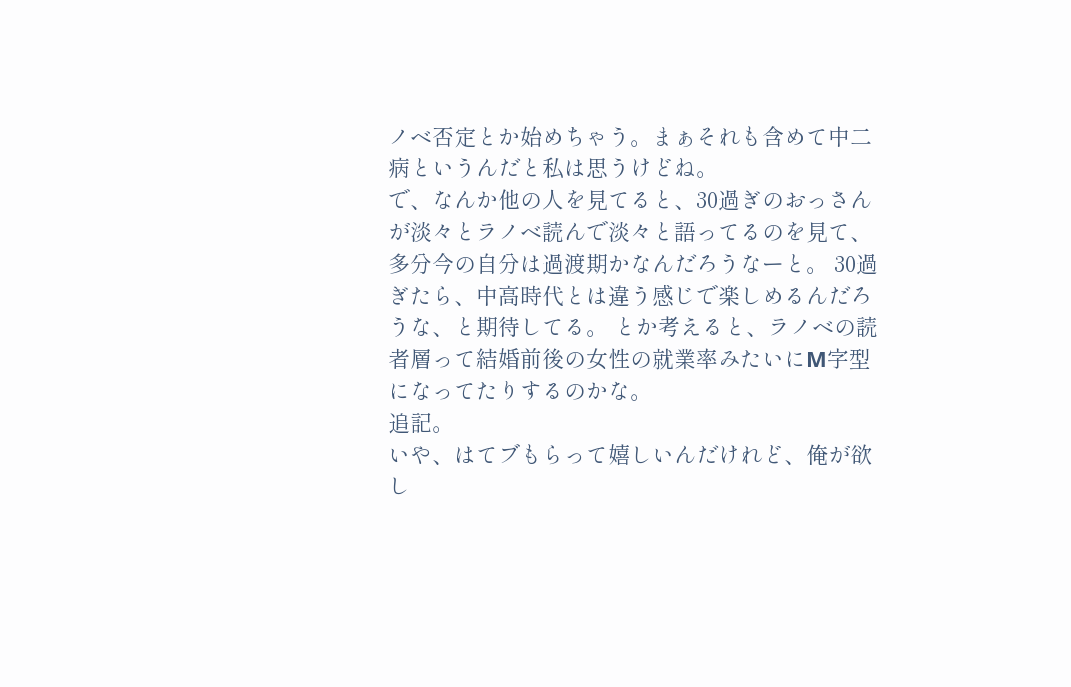ノベ否定とか始めちゃう。まぁそれも含めて中二病というんだと私は思うけどね。
で、なんか他の人を見てると、30過ぎのおっさんが淡々とラノベ読んで淡々と語ってるのを見て、多分今の自分は過渡期かなんだろうなーと。 30過ぎたら、中高時代とは違う感じで楽しめるんだろうな、と期待してる。 とか考えると、ラノベの読者層って結婚前後の女性の就業率みたいにM字型になってたりするのかな。
追記。
いや、はてブもらって嬉しいんだけれど、俺が欲し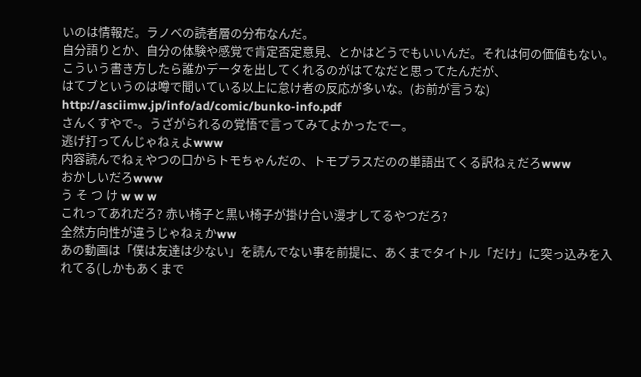いのは情報だ。ラノベの読者層の分布なんだ。
自分語りとか、自分の体験や感覚で肯定否定意見、とかはどうでもいいんだ。それは何の価値もない。
こういう書き方したら誰かデータを出してくれるのがはてなだと思ってたんだが、
はてブというのは噂で聞いている以上に怠け者の反応が多いな。(お前が言うな)
http://asciimw.jp/info/ad/comic/bunko-info.pdf
さんくすやで-。うざがられるの覚悟で言ってみてよかったでー。
逃げ打ってんじゃねぇよwww
内容読んでねぇやつの口からトモちゃんだの、トモプラスだのの単語出てくる訳ねぇだろwww
おかしいだろwww
う そ つ け w w w
これってあれだろ? 赤い椅子と黒い椅子が掛け合い漫才してるやつだろ?
全然方向性が違うじゃねぇかww
あの動画は「僕は友達は少ない」を読んでない事を前提に、あくまでタイトル「だけ」に突っ込みを入れてる(しかもあくまで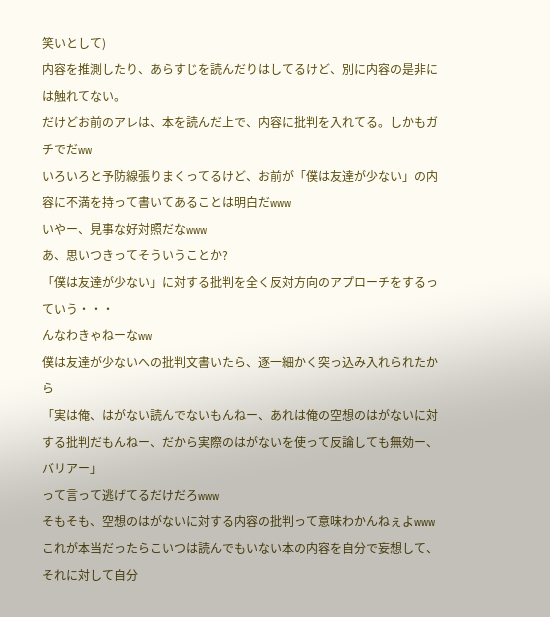笑いとして)
内容を推測したり、あらすじを読んだりはしてるけど、別に内容の是非には触れてない。
だけどお前のアレは、本を読んだ上で、内容に批判を入れてる。しかもガチでだww
いろいろと予防線張りまくってるけど、お前が「僕は友達が少ない」の内容に不満を持って書いてあることは明白だwww
いやー、見事な好対照だなwww
あ、思いつきってそういうことか?
「僕は友達が少ない」に対する批判を全く反対方向のアプローチをするっていう・・・
んなわきゃねーなww
僕は友達が少ないへの批判文書いたら、逐一細かく突っ込み入れられたから
「実は俺、はがない読んでないもんねー、あれは俺の空想のはがないに対する批判だもんねー、だから実際のはがないを使って反論しても無効ー、バリアー」
って言って逃げてるだけだろwww
そもそも、空想のはがないに対する内容の批判って意味わかんねぇよwww
これが本当だったらこいつは読んでもいない本の内容を自分で妄想して、それに対して自分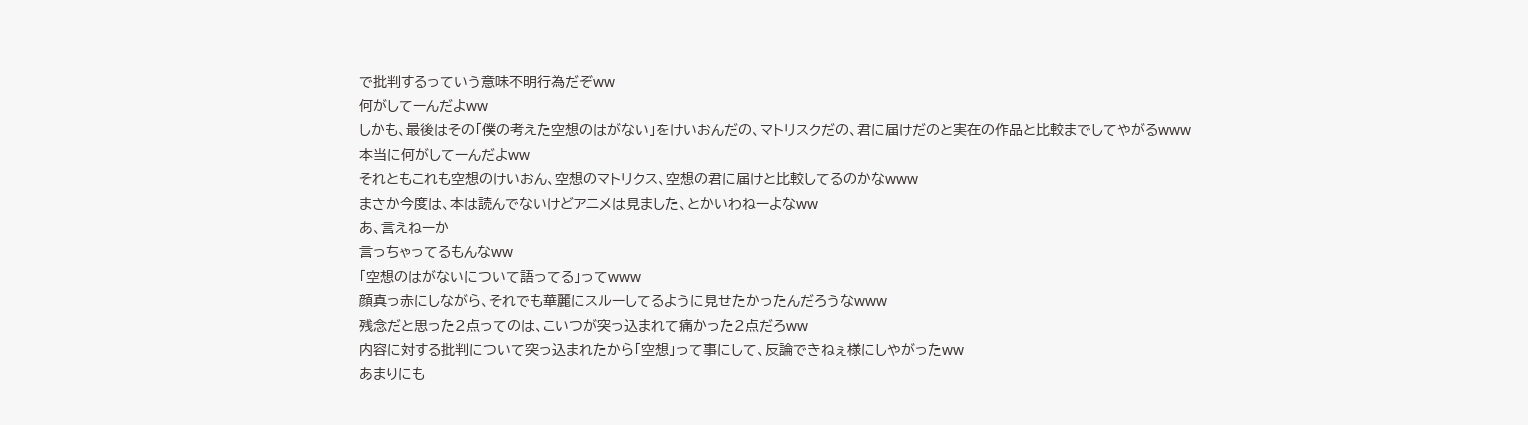で批判するっていう意味不明行為だぞww
何がしてーんだよww
しかも、最後はその「僕の考えた空想のはがない」をけいおんだの、マトリスクだの、君に届けだのと実在の作品と比較までしてやがるwww
本当に何がしてーんだよww
それともこれも空想のけいおん、空想のマトリクス、空想の君に届けと比較してるのかなwww
まさか今度は、本は読んでないけどアニメは見ました、とかいわねーよなww
あ、言えねーか
言っちゃってるもんなww
「空想のはがないについて語ってる」ってwww
顔真っ赤にしながら、それでも華麗にスルーしてるように見せたかったんだろうなwww
残念だと思った2点ってのは、こいつが突っ込まれて痛かった2点だろww
内容に対する批判について突っ込まれたから「空想」って事にして、反論できねぇ様にしやがったww
あまりにも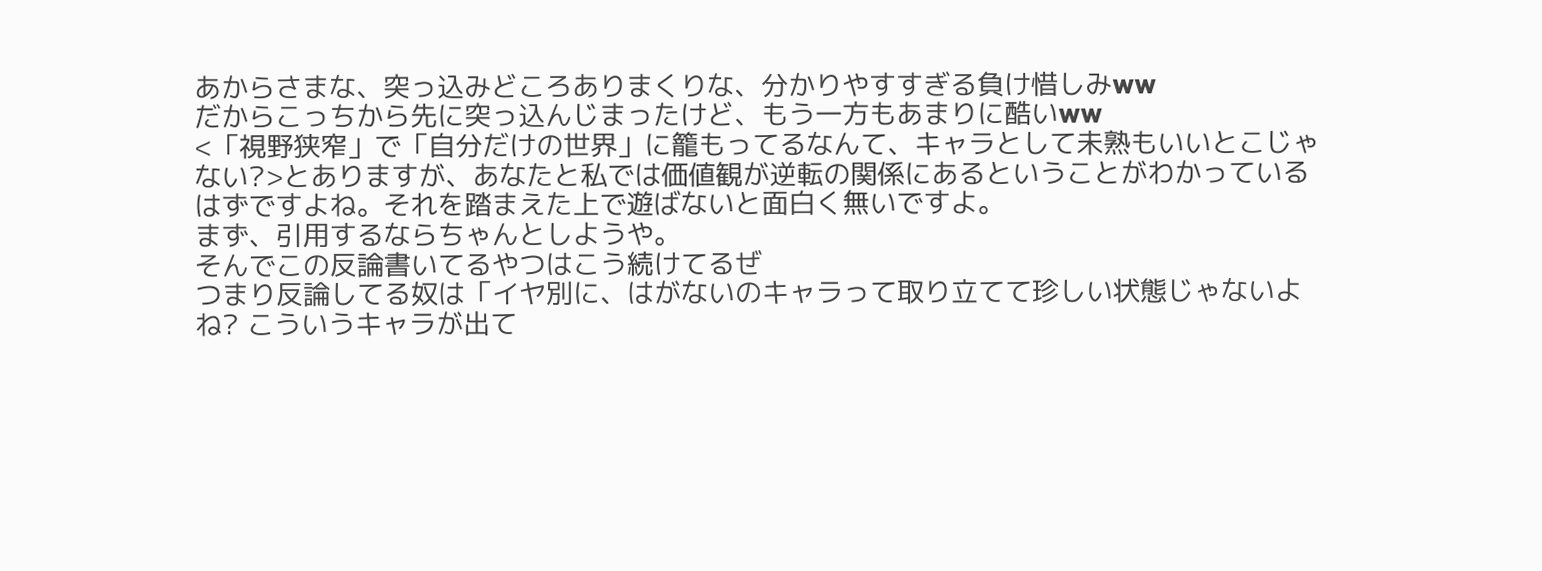あからさまな、突っ込みどころありまくりな、分かりやすすぎる負け惜しみww
だからこっちから先に突っ込んじまったけど、もう一方もあまりに酷いww
<「視野狭窄」で「自分だけの世界」に籠もってるなんて、キャラとして未熟もいいとこじゃない?>とありますが、あなたと私では価値観が逆転の関係にあるということがわかっているはずですよね。それを踏まえた上で遊ばないと面白く無いですよ。
まず、引用するならちゃんとしようや。
そんでこの反論書いてるやつはこう続けてるぜ
つまり反論してる奴は「イヤ別に、はがないのキャラって取り立てて珍しい状態じゃないよね? こういうキャラが出て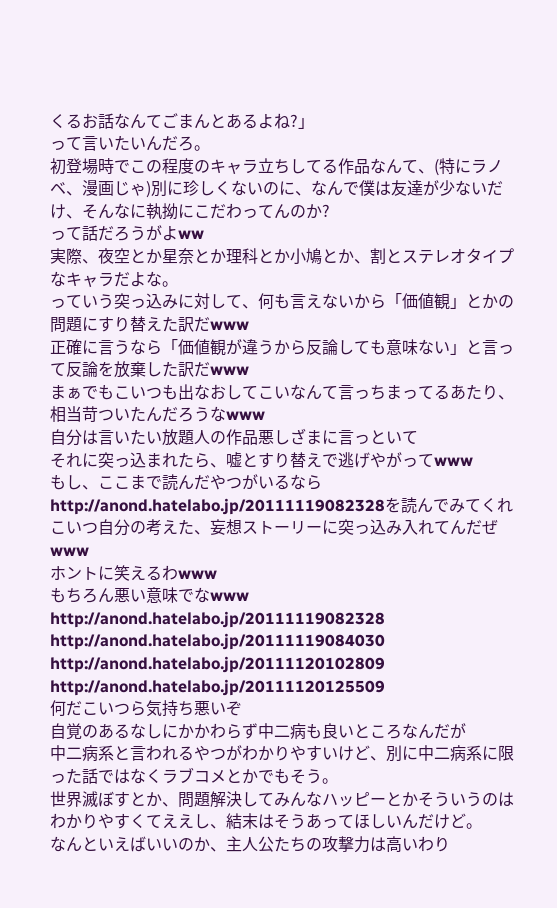くるお話なんてごまんとあるよね?」
って言いたいんだろ。
初登場時でこの程度のキャラ立ちしてる作品なんて、(特にラノベ、漫画じゃ)別に珍しくないのに、なんで僕は友達が少ないだけ、そんなに執拗にこだわってんのか?
って話だろうがよww
実際、夜空とか星奈とか理科とか小鳩とか、割とステレオタイプなキャラだよな。
っていう突っ込みに対して、何も言えないから「価値観」とかの問題にすり替えた訳だwww
正確に言うなら「価値観が違うから反論しても意味ない」と言って反論を放棄した訳だwww
まぁでもこいつも出なおしてこいなんて言っちまってるあたり、相当苛ついたんだろうなwww
自分は言いたい放題人の作品悪しざまに言っといて
それに突っ込まれたら、嘘とすり替えで逃げやがってwww
もし、ここまで読んだやつがいるなら
http://anond.hatelabo.jp/20111119082328を読んでみてくれ
こいつ自分の考えた、妄想ストーリーに突っ込み入れてんだぜwww
ホントに笑えるわwww
もちろん悪い意味でなwww
http://anond.hatelabo.jp/20111119082328
http://anond.hatelabo.jp/20111119084030
http://anond.hatelabo.jp/20111120102809
http://anond.hatelabo.jp/20111120125509
何だこいつら気持ち悪いぞ
自覚のあるなしにかかわらず中二病も良いところなんだが
中二病系と言われるやつがわかりやすいけど、別に中二病系に限った話ではなくラブコメとかでもそう。
世界滅ぼすとか、問題解決してみんなハッピーとかそういうのはわかりやすくてええし、結末はそうあってほしいんだけど。
なんといえばいいのか、主人公たちの攻撃力は高いわり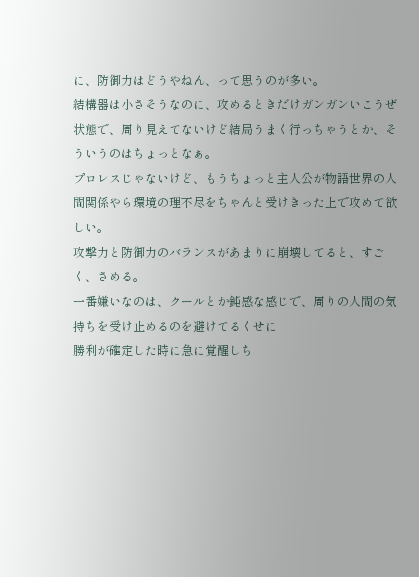に、防御力はどうやねん、って思うのが多い。
結構器は小さそうなのに、攻めるときだけガンガンいこうぜ状態で、周り見えてないけど結局うまく行っちゃうとか、そういうのはちょっとなぁ。
プロレスじゃないけど、もうちょっと主人公が物語世界の人間関係やら環境の理不尽をちゃんと受けきった上で攻めて欲しい。
攻撃力と防御力のバランスがあまりに崩壊してると、すごく、さめる。
一番嫌いなのは、クールとか鈍感な感じで、周りの人間の気持ちを受け止めるのを避けてるくせに
勝利が確定した時に急に覚醒しち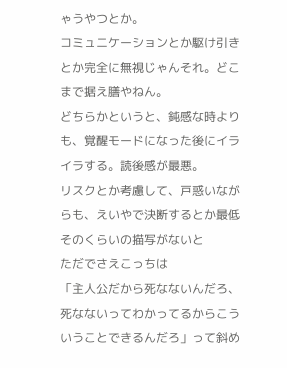ゃうやつとか。
コミュニケーションとか駆け引きとか完全に無視じゃんそれ。どこまで据え膳やねん。
どちらかというと、鈍感な時よりも、覚醒モードになった後にイライラする。読後感が最悪。
リスクとか考慮して、戸惑いながらも、えいやで決断するとか最低そのくらいの描写がないと
ただでさえこっちは
「主人公だから死なないんだろ、死なないってわかってるからこういうことできるんだろ」って斜め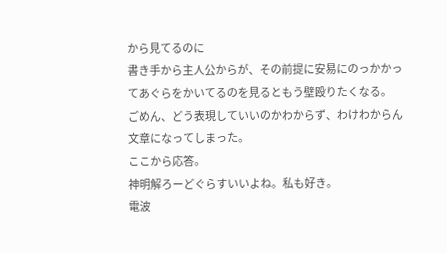から見てるのに
書き手から主人公からが、その前提に安易にのっかかってあぐらをかいてるのを見るともう壁殴りたくなる。
ごめん、どう表現していいのかわからず、わけわからん文章になってしまった。
ここから応答。
神明解ろーどぐらすいいよね。私も好き。
電波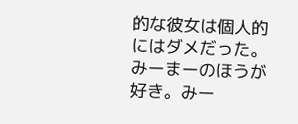的な彼女は個人的にはダメだった。みーまーのほうが好き。みー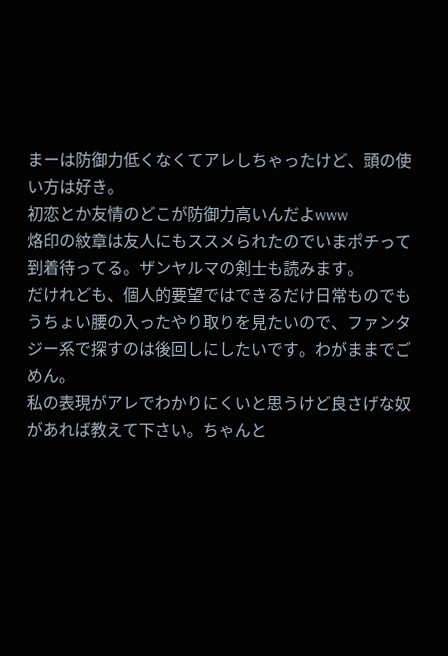まーは防御力低くなくてアレしちゃったけど、頭の使い方は好き。
初恋とか友情のどこが防御力高いんだよwww
烙印の紋章は友人にもススメられたのでいまポチって到着待ってる。ザンヤルマの剣士も読みます。
だけれども、個人的要望ではできるだけ日常ものでもうちょい腰の入ったやり取りを見たいので、ファンタジー系で探すのは後回しにしたいです。わがままでごめん。
私の表現がアレでわかりにくいと思うけど良さげな奴があれば教えて下さい。ちゃんと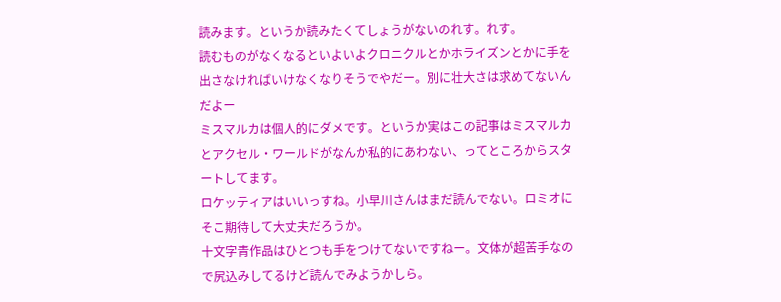読みます。というか読みたくてしょうがないのれす。れす。
読むものがなくなるといよいよクロニクルとかホライズンとかに手を出さなければいけなくなりそうでやだー。別に壮大さは求めてないんだよー
ミスマルカは個人的にダメです。というか実はこの記事はミスマルカとアクセル・ワールドがなんか私的にあわない、ってところからスタートしてます。
ロケッティアはいいっすね。小早川さんはまだ読んでない。ロミオにそこ期待して大丈夫だろうか。
十文字青作品はひとつも手をつけてないですねー。文体が超苦手なので尻込みしてるけど読んでみようかしら。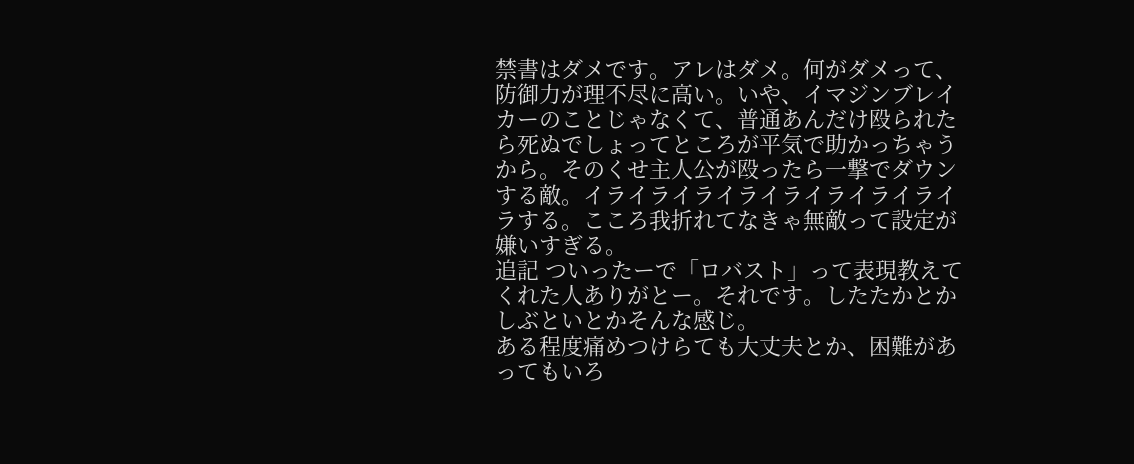禁書はダメです。アレはダメ。何がダメって、防御力が理不尽に高い。いや、イマジンブレイカーのことじゃなくて、普通あんだけ殴られたら死ぬでしょってところが平気で助かっちゃうから。そのくせ主人公が殴ったら一撃でダウンする敵。イライライライライライライライライラする。こころ我折れてなきゃ無敵って設定が嫌いすぎる。
追記 ついったーで「ロバスト」って表現教えてくれた人ありがとー。それです。したたかとかしぶといとかそんな感じ。
ある程度痛めつけらても大丈夫とか、困難があってもいろ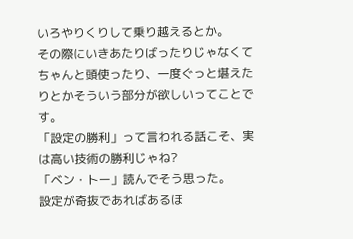いろやりくりして乗り越えるとか。
その際にいきあたりばったりじゃなくてちゃんと頭使ったり、一度ぐっと堪えたりとかそういう部分が欲しいってことです。
「設定の勝利」って言われる話こそ、実は高い技術の勝利じゃね?
「ベン・トー」読んでそう思った。
設定が奇抜であればあるほ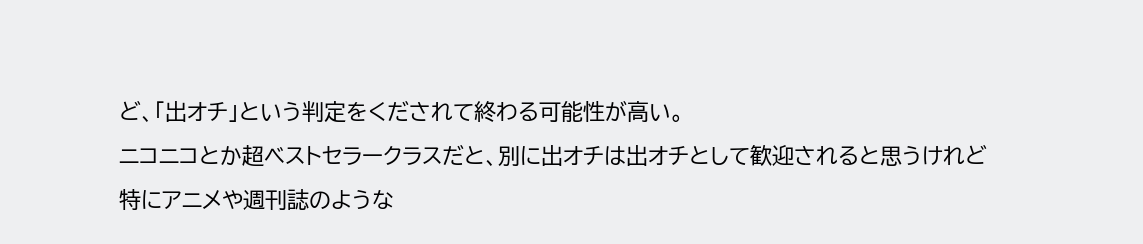ど、「出オチ」という判定をくだされて終わる可能性が高い。
ニコニコとか超ベストセラークラスだと、別に出オチは出オチとして歓迎されると思うけれど
特にアニメや週刊誌のような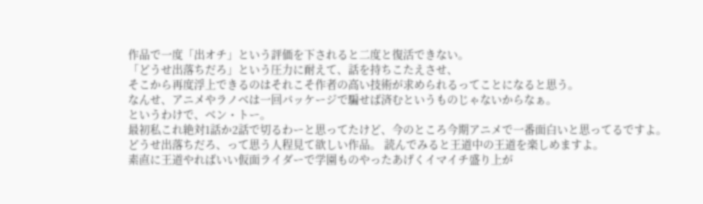作品で一度「出オチ」という評価を下されると二度と復活できない。
「どうせ出落ちだろ」という圧力に耐えて、話を持ちこたえさせ、
そこから再度浮上できるのはそれこそ作者の高い技術が求められるってことになると思う。
なんせ、アニメやラノベは一回パッケージで騙せば済むというものじゃないからなぁ。
というわけで、ベン・トー。
最初私これ絶対1話か2話で切るわーと思ってたけど、今のところ今期アニメで一番面白いと思ってるですよ。
どうせ出落ちだろ、って思う人程見て欲しい作品。 読んでみると王道中の王道を楽しめますよ。
素直に王道やればいい仮面ライダーで学園ものやったあげくイマイチ盛り上が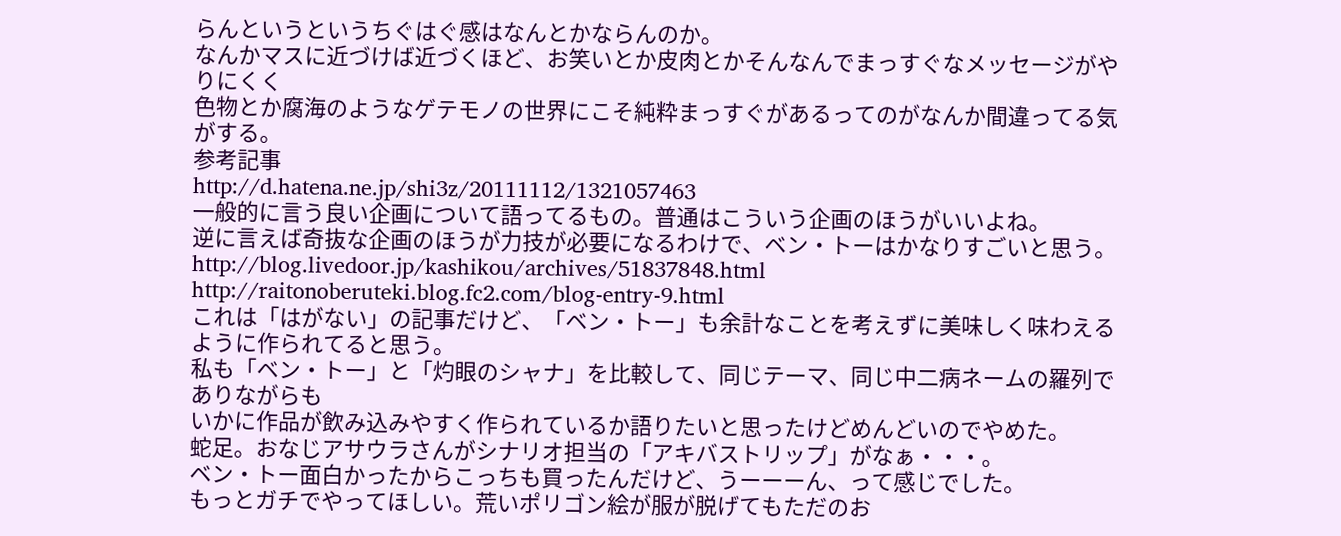らんというというちぐはぐ感はなんとかならんのか。
なんかマスに近づけば近づくほど、お笑いとか皮肉とかそんなんでまっすぐなメッセージがやりにくく
色物とか腐海のようなゲテモノの世界にこそ純粋まっすぐがあるってのがなんか間違ってる気がする。
参考記事
http://d.hatena.ne.jp/shi3z/20111112/1321057463
一般的に言う良い企画について語ってるもの。普通はこういう企画のほうがいいよね。
逆に言えば奇抜な企画のほうが力技が必要になるわけで、ベン・トーはかなりすごいと思う。
http://blog.livedoor.jp/kashikou/archives/51837848.html
http://raitonoberuteki.blog.fc2.com/blog-entry-9.html
これは「はがない」の記事だけど、「ベン・トー」も余計なことを考えずに美味しく味わえるように作られてると思う。
私も「ベン・トー」と「灼眼のシャナ」を比較して、同じテーマ、同じ中二病ネームの羅列でありながらも
いかに作品が飲み込みやすく作られているか語りたいと思ったけどめんどいのでやめた。
蛇足。おなじアサウラさんがシナリオ担当の「アキバストリップ」がなぁ・・・。
ベン・トー面白かったからこっちも買ったんだけど、うーーーん、って感じでした。
もっとガチでやってほしい。荒いポリゴン絵が服が脱げてもただのお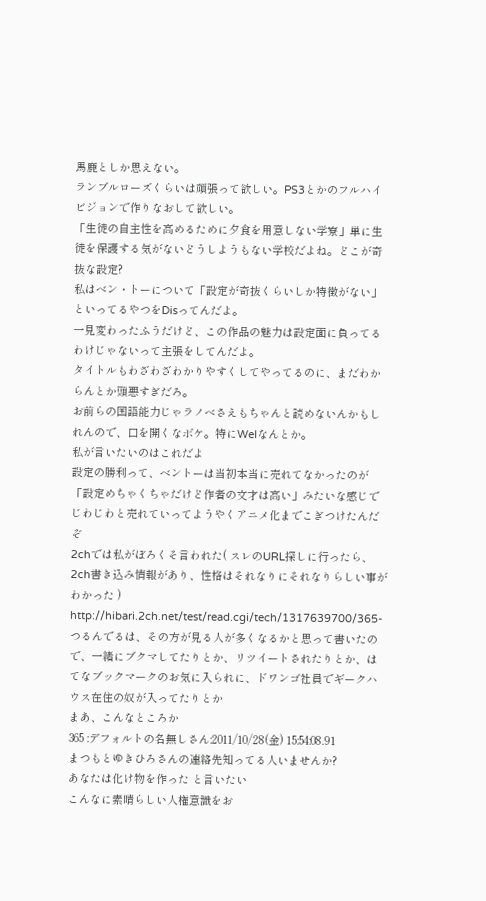馬鹿としか思えない。
ランブルローズくらいは頑張って欲しい。PS3とかのフルハイビジョンで作りなおして欲しい。
「生徒の自主性を高めるために夕食を用意しない学寮」単に生徒を保護する気がないどうしようもない学校だよね。どこが奇抜な設定?
私はベン・トーについて「設定が奇抜くらいしか特徴がない」といってるやつをDisってんだよ。
一見変わったふうだけど、この作品の魅力は設定面に負ってるわけじゃないって主張をしてんだよ。
タイトルもわざわざわかりやすくしてやってるのに、まだわからんとか頭悪すぎだろ。
お前らの国語能力じゃラノベさえもちゃんと読めないんかもしれんので、口を開くなボケ。特にWelなんとか。
私が言いたいのはこれだよ
設定の勝利って、ベントーは当初本当に売れてなかったのが「設定めちゃくちゃだけど作者の文才は高い」みたいな感じでじわじわと売れていってようやくアニメ化までこぎつけたんだぞ
2chでは私がぼろくそ言われた( スレのURL探しに行ったら、2ch書き込み情報があり、性格はそれなりにそれなりらしい事がわかった )
http://hibari.2ch.net/test/read.cgi/tech/1317639700/365-
つるんでるは、その方が見る人が多くなるかと思って書いたので、一緒にブクマしてたりとか、リツイートされたりとか、はてなブックマークのお気に入られに、ドワンゴ社員でギークハウス在住の奴が入ってたりとか
まあ、こんなところか
365 :デフォルトの名無しさん:2011/10/28(金) 15:54:08.91
まつもとゆきひろさんの連絡先知ってる人いませんか?
あなたは化け物を作った と言いたい
こんなに素晴らしい人権意識をお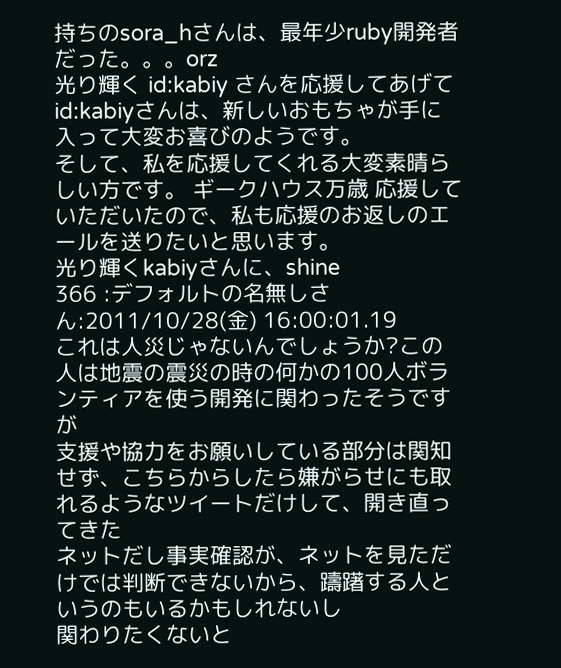持ちのsora_hさんは、最年少ruby開発者だった。。。orz
光り輝く id:kabiy さんを応援してあげて id:kabiyさんは、新しいおもちゃが手に入って大変お喜びのようです。
そして、私を応援してくれる大変素晴らしい方です。 ギークハウス万歳 応援していただいたので、私も応援のお返しのエールを送りたいと思います。
光り輝くkabiyさんに、shine
366 :デフォルトの名無しさん:2011/10/28(金) 16:00:01.19
これは人災じゃないんでしょうか?この人は地震の震災の時の何かの100人ボランティアを使う開発に関わったそうですが
支援や協力をお願いしている部分は関知せず、こちらからしたら嫌がらせにも取れるようなツイートだけして、開き直ってきた
ネットだし事実確認が、ネットを見ただけでは判断できないから、躊躇する人というのもいるかもしれないし
関わりたくないと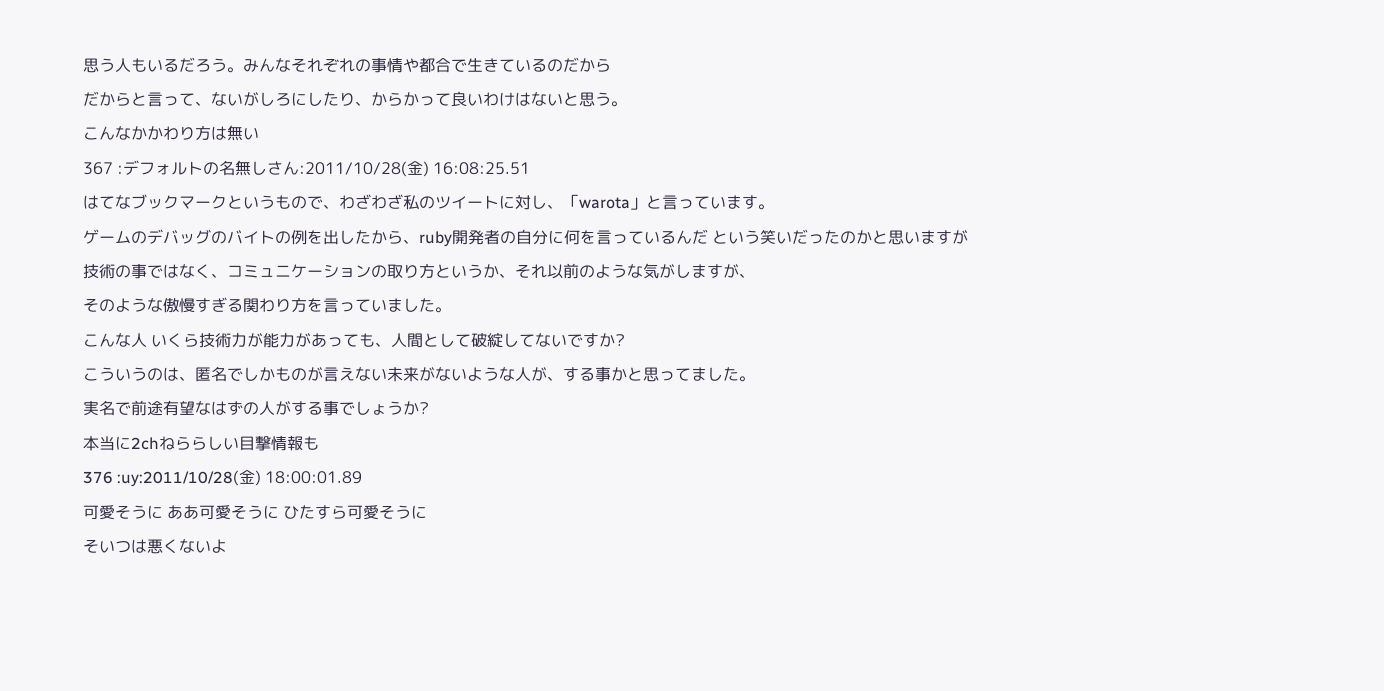思う人もいるだろう。みんなそれぞれの事情や都合で生きているのだから
だからと言って、ないがしろにしたり、からかって良いわけはないと思う。
こんなかかわり方は無い
367 :デフォルトの名無しさん:2011/10/28(金) 16:08:25.51
はてなブックマークというもので、わざわざ私のツイートに対し、「warota」と言っています。
ゲームのデバッグのバイトの例を出したから、ruby開発者の自分に何を言っているんだ という笑いだったのかと思いますが
技術の事ではなく、コミュニケーションの取り方というか、それ以前のような気がしますが、
そのような傲慢すぎる関わり方を言っていました。
こんな人 いくら技術力が能力があっても、人間として破綻してないですか?
こういうのは、匿名でしかものが言えない未来がないような人が、する事かと思ってました。
実名で前途有望なはずの人がする事でしょうか?
本当に2chねららしい目撃情報も
376 :uy:2011/10/28(金) 18:00:01.89
可愛そうに ああ可愛そうに ひたすら可愛そうに
そいつは悪くないよ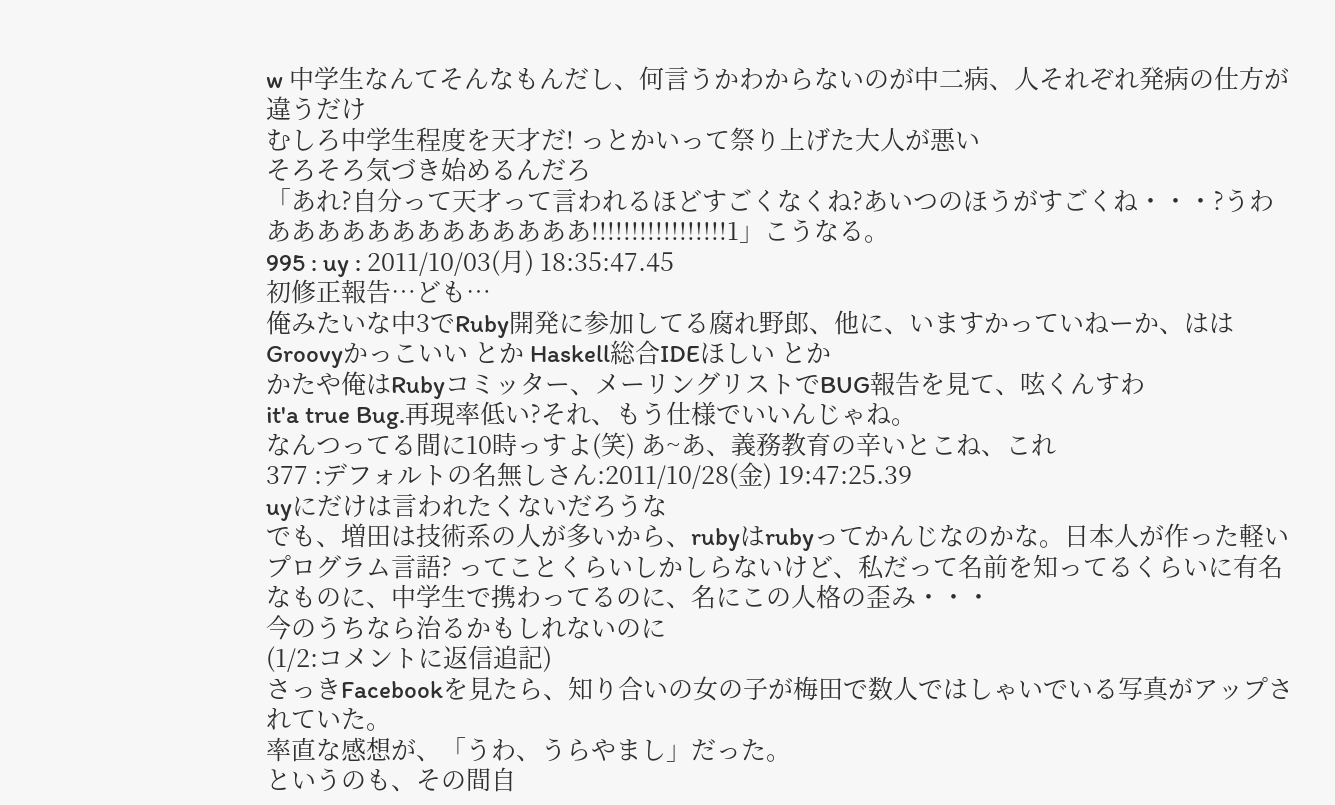w 中学生なんてそんなもんだし、何言うかわからないのが中二病、人それぞれ発病の仕方が違うだけ
むしろ中学生程度を天才だ! っとかいって祭り上げた大人が悪い
そろそろ気づき始めるんだろ
「あれ?自分って天才って言われるほどすごくなくね?あいつのほうがすごくね・・・?うわあああああああああああああ!!!!!!!!!!!!!!!!!1」こうなる。
995 : uy : 2011/10/03(月) 18:35:47.45
初修正報告…ども…
俺みたいな中3でRuby開発に参加してる腐れ野郎、他に、いますかっていねーか、はは
Groovyかっこいい とか Haskell総合IDEほしい とか
かたや俺はRubyコミッター、メーリングリストでBUG報告を見て、呟くんすわ
it'a true Bug.再現率低い?それ、もう仕様でいいんじゃね。
なんつってる間に10時っすよ(笑) あ~あ、義務教育の辛いとこね、これ
377 :デフォルトの名無しさん:2011/10/28(金) 19:47:25.39
uyにだけは言われたくないだろうな
でも、増田は技術系の人が多いから、rubyはrubyってかんじなのかな。日本人が作った軽いプログラム言語? ってことくらいしかしらないけど、私だって名前を知ってるくらいに有名なものに、中学生で携わってるのに、名にこの人格の歪み・・・
今のうちなら治るかもしれないのに
(1/2:コメントに返信追記)
さっきFacebookを見たら、知り合いの女の子が梅田で数人ではしゃいでいる写真がアップされていた。
率直な感想が、「うわ、うらやまし」だった。
というのも、その間自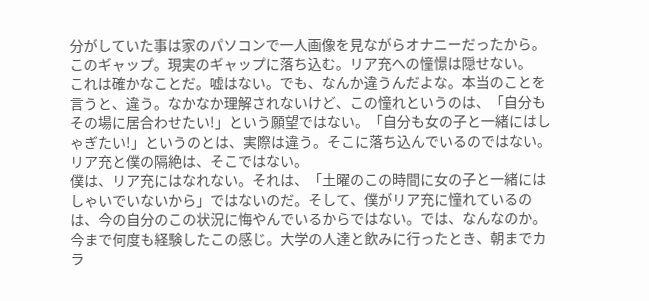分がしていた事は家のパソコンで一人画像を見ながらオナニーだったから。
このギャップ。現実のギャップに落ち込む。リア充への憧憬は隠せない。
これは確かなことだ。嘘はない。でも、なんか違うんだよな。本当のことを言うと、違う。なかなか理解されないけど、この憧れというのは、「自分もその場に居合わせたい!」という願望ではない。「自分も女の子と一緒にはしゃぎたい!」というのとは、実際は違う。そこに落ち込んでいるのではない。リア充と僕の隔絶は、そこではない。
僕は、リア充にはなれない。それは、「土曜のこの時間に女の子と一緒にはしゃいでいないから」ではないのだ。そして、僕がリア充に憧れているのは、今の自分のこの状況に悔やんでいるからではない。では、なんなのか。
今まで何度も経験したこの感じ。大学の人達と飲みに行ったとき、朝までカラ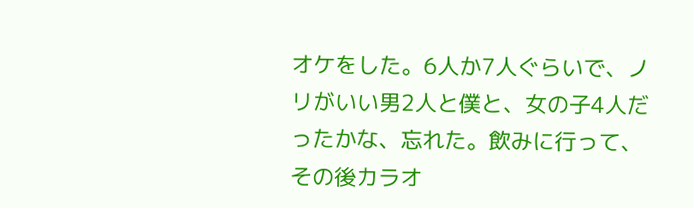オケをした。6人か7人ぐらいで、ノリがいい男2人と僕と、女の子4人だったかな、忘れた。飲みに行って、その後カラオ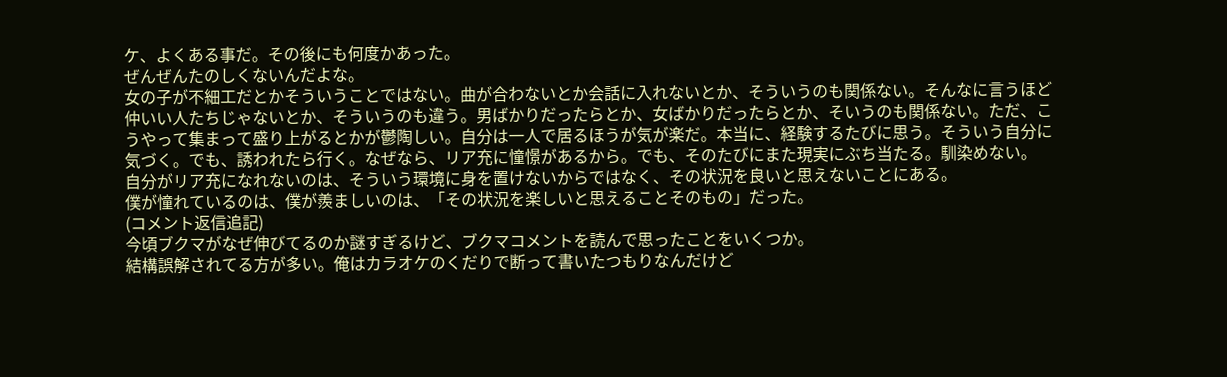ケ、よくある事だ。その後にも何度かあった。
ぜんぜんたのしくないんだよな。
女の子が不細工だとかそういうことではない。曲が合わないとか会話に入れないとか、そういうのも関係ない。そんなに言うほど仲いい人たちじゃないとか、そういうのも違う。男ばかりだったらとか、女ばかりだったらとか、そいうのも関係ない。ただ、こうやって集まって盛り上がるとかが鬱陶しい。自分は一人で居るほうが気が楽だ。本当に、経験するたびに思う。そういう自分に気づく。でも、誘われたら行く。なぜなら、リア充に憧憬があるから。でも、そのたびにまた現実にぶち当たる。馴染めない。
自分がリア充になれないのは、そういう環境に身を置けないからではなく、その状況を良いと思えないことにある。
僕が憧れているのは、僕が羨ましいのは、「その状況を楽しいと思えることそのもの」だった。
(コメント返信追記)
今頃ブクマがなぜ伸びてるのか謎すぎるけど、ブクマコメントを読んで思ったことをいくつか。
結構誤解されてる方が多い。俺はカラオケのくだりで断って書いたつもりなんだけど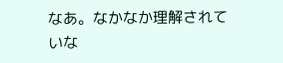なあ。なかなか理解されていな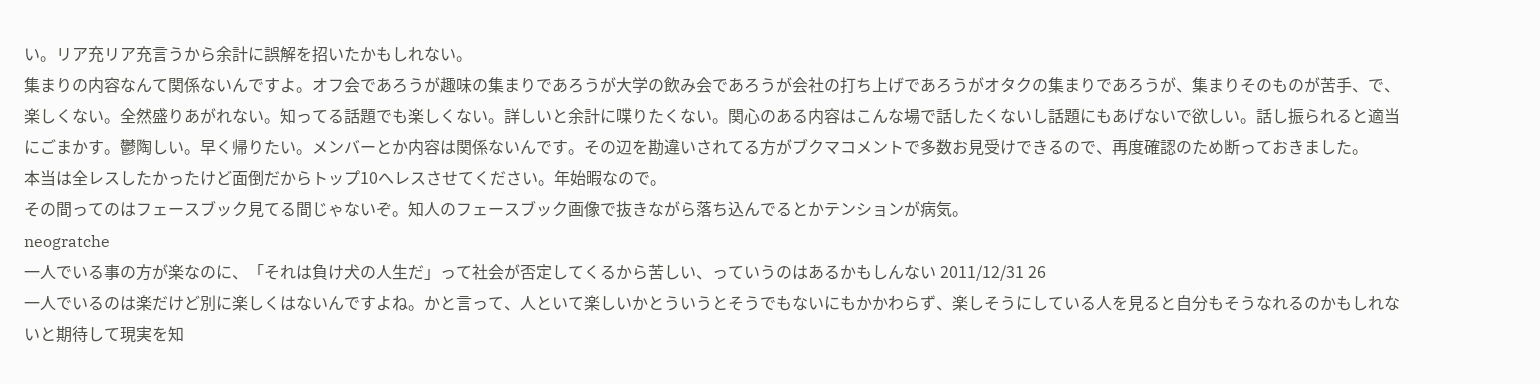い。リア充リア充言うから余計に誤解を招いたかもしれない。
集まりの内容なんて関係ないんですよ。オフ会であろうが趣味の集まりであろうが大学の飲み会であろうが会社の打ち上げであろうがオタクの集まりであろうが、集まりそのものが苦手、で、楽しくない。全然盛りあがれない。知ってる話題でも楽しくない。詳しいと余計に喋りたくない。関心のある内容はこんな場で話したくないし話題にもあげないで欲しい。話し振られると適当にごまかす。鬱陶しい。早く帰りたい。メンバーとか内容は関係ないんです。その辺を勘違いされてる方がブクマコメントで多数お見受けできるので、再度確認のため断っておきました。
本当は全レスしたかったけど面倒だからトップ10へレスさせてください。年始暇なので。
その間ってのはフェースブック見てる間じゃないぞ。知人のフェースブック画像で抜きながら落ち込んでるとかテンションが病気。
neogratche
一人でいる事の方が楽なのに、「それは負け犬の人生だ」って社会が否定してくるから苦しい、っていうのはあるかもしんない 2011/12/31 26
一人でいるのは楽だけど別に楽しくはないんですよね。かと言って、人といて楽しいかとういうとそうでもないにもかかわらず、楽しそうにしている人を見ると自分もそうなれるのかもしれないと期待して現実を知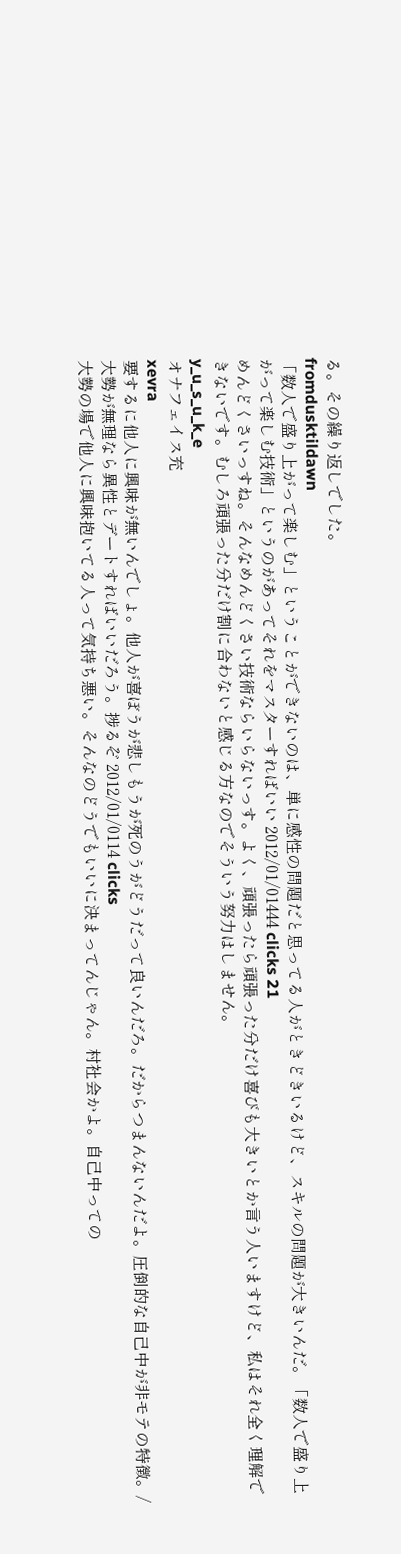る。その繰り返しでした。
fromdusktildawn
「数人で盛り上がって楽しむ」ということができないのは、単に感性の問題だと思ってる人がときどきいるけど、スキルの問題が大きいんだ。「数人で盛り上がって楽しむ技術」というのがあってそれをマスターすればいい 2012/01/01444 clicks 21
めんどくさいっすね。そんなめんどくさい技術ならいらないっす。よく、頑張ったら頑張った分だけ喜びも大きいとか言う人いますけど、私はそれ全く理解できないです。むしろ頑張った分だけ割に合わないと感じる方なのでそういう努力はしません。
y_u_s_u_k_e
オナフェイス充
xevra
要するに他人に興味が無いんでしょ。他人が喜ぼうが悲しもうが死のうがどうだって良いんだろ。だからつまんないんだよ。圧倒的な自己中が非モテの特徴。/大勢が無理なら異性とデートすればいいだろう。捗るぞ 2012/01/0114 clicks
大勢の場で他人に興味抱いてる人って気持ち悪い。そんなのどうでもいいに決まってんじゃん。村社会かよ。自己中っての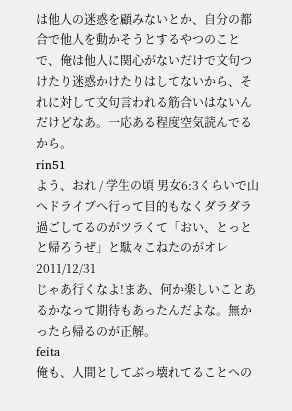は他人の迷惑を顧みないとか、自分の都合で他人を動かそうとするやつのことで、俺は他人に関心がないだけで文句つけたり迷惑かけたりはしてないから、それに対して文句言われる筋合いはないんだけどなあ。一応ある程度空気読んでるから。
rin51
よう、おれ / 学生の頃 男女6:3くらいで山へドライブへ行って目的もなくダラダラ過ごしてるのがツラくて「おい、とっとと帰ろうぜ」と駄々こねたのがオレ 2011/12/31
じゃあ行くなよ!まあ、何か楽しいことあるかなって期待もあったんだよな。無かったら帰るのが正解。
feita
俺も、人間としてぶっ壊れてることへの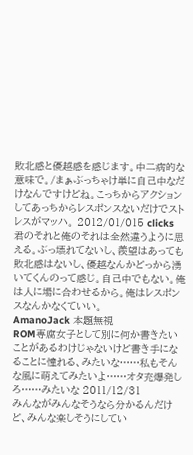敗北感と優越感を感じます。中二病的な意味で。/まぁぶっちゃけ単に自己中なだけなんですけどね。こっちからアクションしてあっちからレスポンスないだけでストレスがマッハ。 2012/01/015 clicks
君のそれと俺のそれは全然違うように思える。ぶっ壊れてないし、羨望はあっても敗北感はないし、優越なんかどっから湧いてくんのって感じ。自己中でもない。俺は人に場に合わせるから。俺はレスポンスなんかなくていい。
AmanoJack 本題無視
ROM専腐女子として別に何か書きたいことがあるわけじゃないけど書き手になることに憧れる、みたいな……私もそんな風に萌えてみたいよ……オタ充爆発しろ……みたいな 2011/12/31
みんながみんなそうなら分かるんだけど、みんな楽しそうにしてい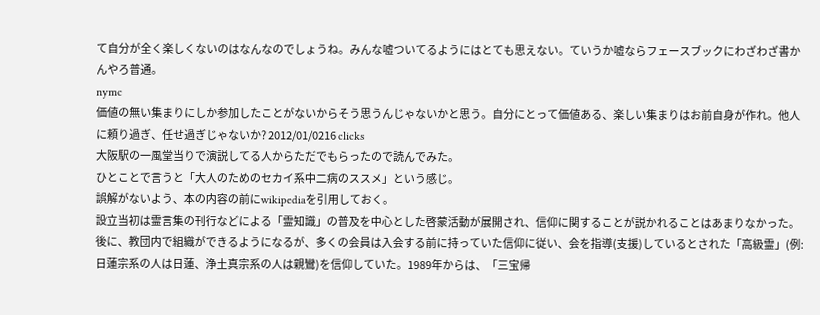て自分が全く楽しくないのはなんなのでしょうね。みんな嘘ついてるようにはとても思えない。ていうか嘘ならフェースブックにわざわざ書かんやろ普通。
nymc
価値の無い集まりにしか参加したことがないからそう思うんじゃないかと思う。自分にとって価値ある、楽しい集まりはお前自身が作れ。他人に頼り過ぎ、任せ過ぎじゃないか? 2012/01/0216 clicks
大阪駅の一風堂当りで演説してる人からただでもらったので読んでみた。
ひとことで言うと「大人のためのセカイ系中二病のススメ」という感じ。
誤解がないよう、本の内容の前にwikipediaを引用しておく。
設立当初は霊言集の刊行などによる「霊知識」の普及を中心とした啓蒙活動が展開され、信仰に関することが説かれることはあまりなかった。後に、教団内で組織ができるようになるが、多くの会員は入会する前に持っていた信仰に従い、会を指導(支援)しているとされた「高級霊」(例:日蓮宗系の人は日蓮、浄土真宗系の人は親鸞)を信仰していた。1989年からは、「三宝帰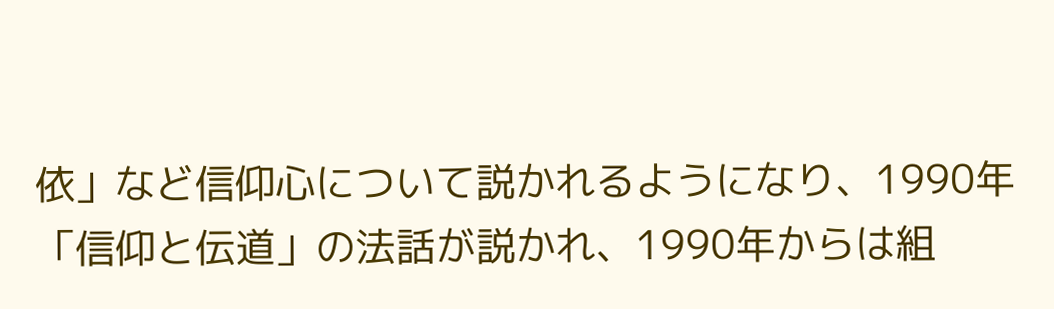依」など信仰心について説かれるようになり、1990年「信仰と伝道」の法話が説かれ、1990年からは組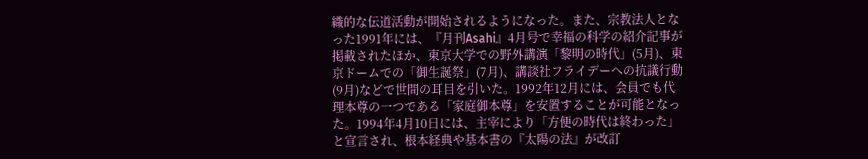織的な伝道活動が開始されるようになった。また、宗教法人となった1991年には、『月刊Asahi』4月号で幸福の科学の紹介記事が掲載されたほか、東京大学での野外講演「黎明の時代」(5月)、東京ドームでの「御生誕祭」(7月)、講談社フライデーへの抗議行動(9月)などで世間の耳目を引いた。1992年12月には、会員でも代理本尊の一つである「家庭御本尊」を安置することが可能となった。1994年4月10日には、主宰により「方便の時代は終わった」と宣言され、根本経典や基本書の『太陽の法』が改訂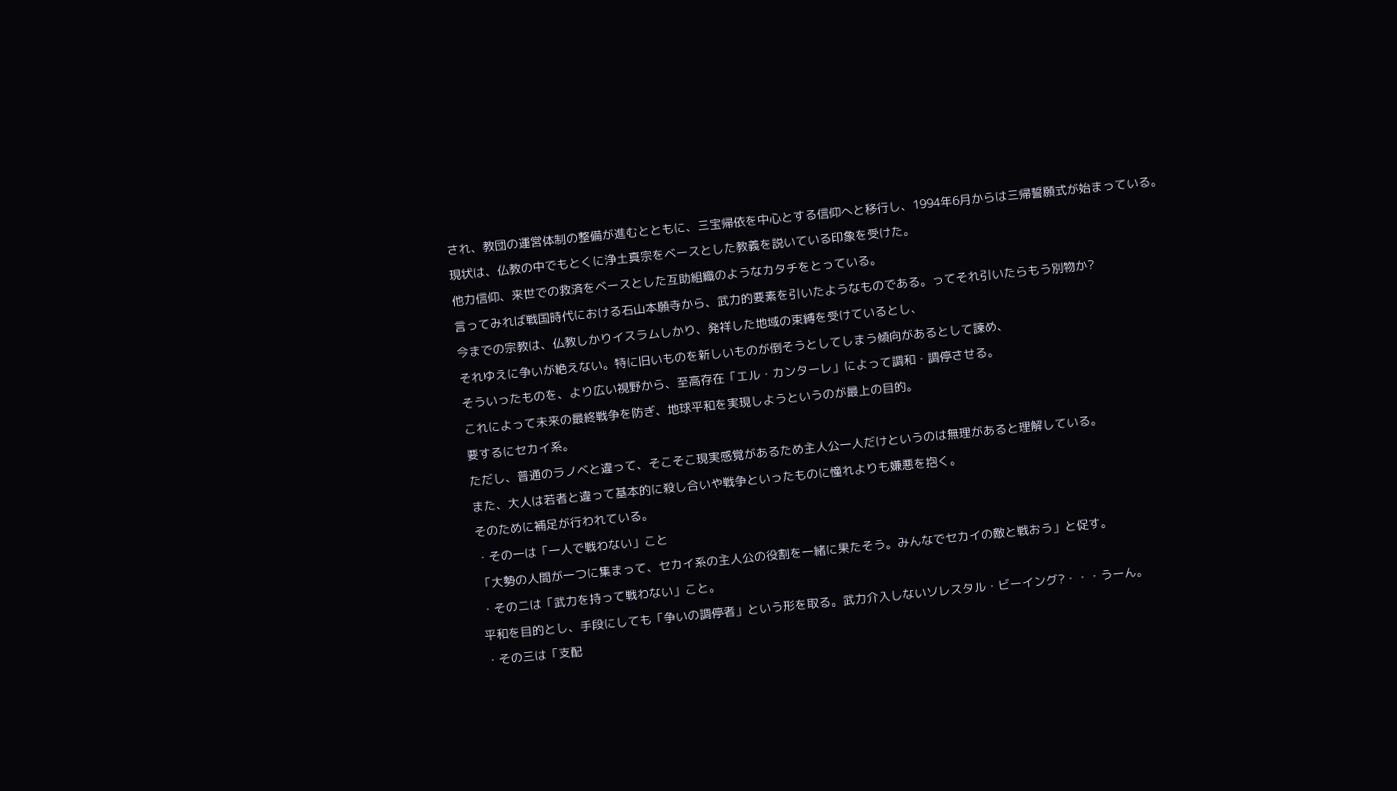され、教団の運営体制の整備が進むとともに、三宝帰依を中心とする信仰へと移行し、1994年6月からは三帰誓願式が始まっている。
現状は、仏教の中でもとくに浄土真宗をベースとした教義を説いている印象を受けた。
他力信仰、来世での救済をベースとした互助組織のようなカタチをとっている。
言ってみれば戦国時代における石山本願寺から、武力的要素を引いたようなものである。ってそれ引いたらもう別物か?
今までの宗教は、仏教しかりイスラムしかり、発祥した地域の束縛を受けているとし、
それゆえに争いが絶えない。特に旧いものを新しいものが倒そうとしてしまう傾向があるとして諫め、
そういったものを、より広い視野から、至高存在「エル・カンターレ」によって調和・調停させる。
これによって未来の最終戦争を防ぎ、地球平和を実現しようというのが最上の目的。
要するにセカイ系。
ただし、普通のラノベと違って、そこそこ現実感覚があるため主人公一人だけというのは無理があると理解している。
また、大人は若者と違って基本的に殺し合いや戦争といったものに憧れよりも嫌悪を抱く。
そのために補足が行われている。
・その一は「一人で戦わない」こと
「大勢の人間が一つに集まって、セカイ系の主人公の役割を一緒に果たそう。みんなでセカイの敵と戦おう」と促す。
・そのニは「武力を持って戦わない」こと。
平和を目的とし、手段にしても「争いの調停者」という形を取る。武力介入しないソレスタル・ビーイング?・・・うーん。
・その三は「支配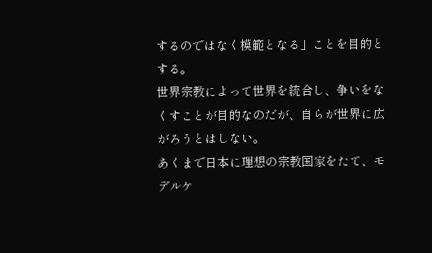するのではなく模範となる」ことを目的とする。
世界宗教によって世界を統合し、争いをなくすことが目的なのだが、自らが世界に広がろうとはしない。
あくまで日本に理想の宗教国家をたて、モデルケ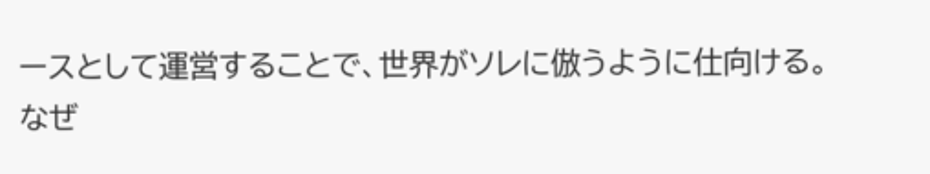ースとして運営することで、世界がソレに倣うように仕向ける。
なぜ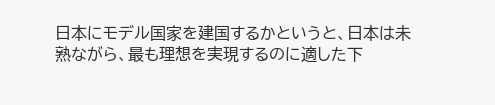日本にモデル国家を建国するかというと、日本は未熟ながら、最も理想を実現するのに適した下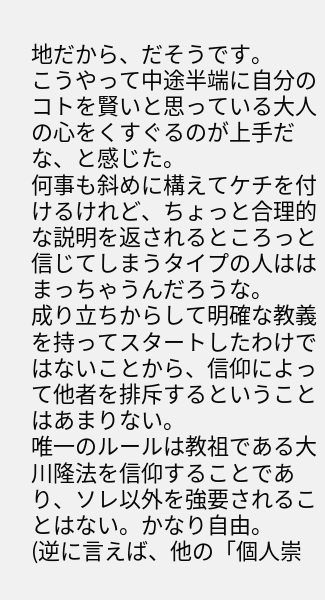地だから、だそうです。
こうやって中途半端に自分のコトを賢いと思っている大人の心をくすぐるのが上手だな、と感じた。
何事も斜めに構えてケチを付けるけれど、ちょっと合理的な説明を返されるところっと信じてしまうタイプの人ははまっちゃうんだろうな。
成り立ちからして明確な教義を持ってスタートしたわけではないことから、信仰によって他者を排斥するということはあまりない。
唯一のルールは教祖である大川隆法を信仰することであり、ソレ以外を強要されることはない。かなり自由。
(逆に言えば、他の「個人崇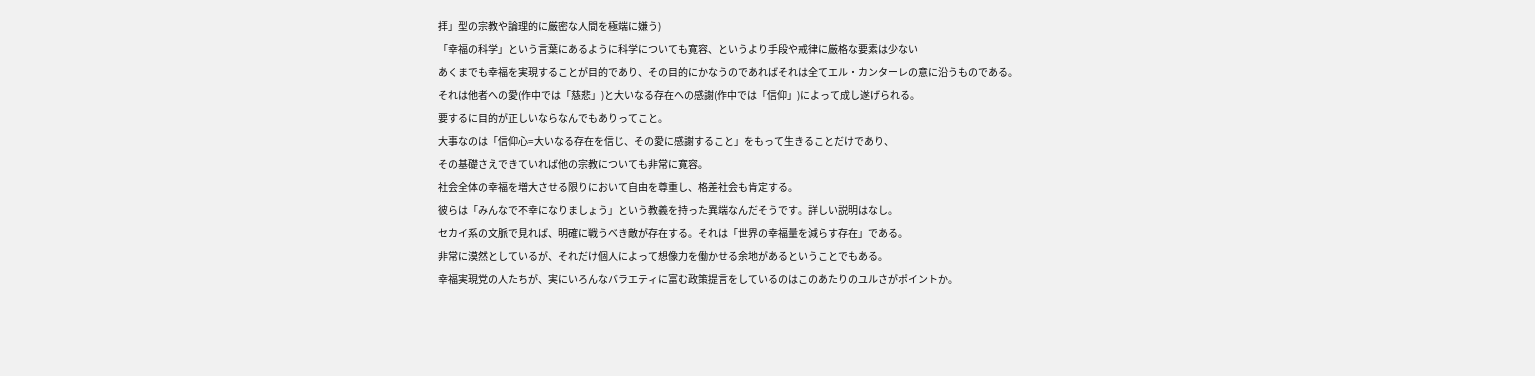拝」型の宗教や論理的に厳密な人間を極端に嫌う)
「幸福の科学」という言葉にあるように科学についても寛容、というより手段や戒律に厳格な要素は少ない
あくまでも幸福を実現することが目的であり、その目的にかなうのであればそれは全てエル・カンターレの意に沿うものである。
それは他者への愛(作中では「慈悲」)と大いなる存在への感謝(作中では「信仰」)によって成し遂げられる。
要するに目的が正しいならなんでもありってこと。
大事なのは「信仰心=大いなる存在を信じ、その愛に感謝すること」をもって生きることだけであり、
その基礎さえできていれば他の宗教についても非常に寛容。
社会全体の幸福を増大させる限りにおいて自由を尊重し、格差社会も肯定する。
彼らは「みんなで不幸になりましょう」という教義を持った異端なんだそうです。詳しい説明はなし。
セカイ系の文脈で見れば、明確に戦うべき敵が存在する。それは「世界の幸福量を減らす存在」である。
非常に漠然としているが、それだけ個人によって想像力を働かせる余地があるということでもある。
幸福実現党の人たちが、実にいろんなバラエティに富む政策提言をしているのはこのあたりのユルさがポイントか。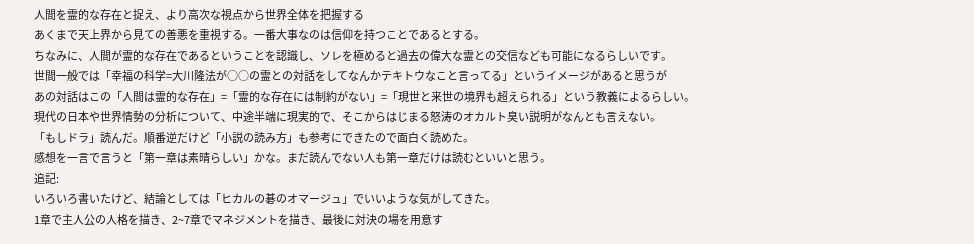人間を霊的な存在と捉え、より高次な視点から世界全体を把握する
あくまで天上界から見ての善悪を重視する。一番大事なのは信仰を持つことであるとする。
ちなみに、人間が霊的な存在であるということを認識し、ソレを極めると過去の偉大な霊との交信なども可能になるらしいです。
世間一般では「幸福の科学=大川隆法が○○の霊との対話をしてなんかテキトウなこと言ってる」というイメージがあると思うが
あの対話はこの「人間は霊的な存在」=「霊的な存在には制約がない」=「現世と来世の境界も超えられる」という教義によるらしい。
現代の日本や世界情勢の分析について、中途半端に現実的で、そこからはじまる怒涛のオカルト臭い説明がなんとも言えない。
「もしドラ」読んだ。順番逆だけど「小説の読み方」も参考にできたので面白く読めた。
感想を一言で言うと「第一章は素晴らしい」かな。まだ読んでない人も第一章だけは読むといいと思う。
追記:
いろいろ書いたけど、結論としては「ヒカルの碁のオマージュ」でいいような気がしてきた。
1章で主人公の人格を描き、2~7章でマネジメントを描き、最後に対決の場を用意す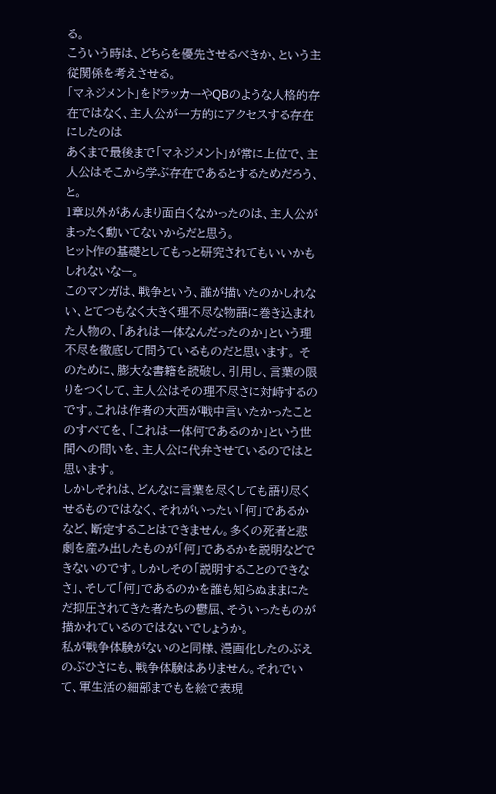る。
こういう時は、どちらを優先させるべきか、という主従関係を考えさせる。
「マネジメント」をドラッカーやQBのような人格的存在ではなく、主人公が一方的にアクセスする存在にしたのは
あくまで最後まで「マネジメント」が常に上位で、主人公はそこから学ぶ存在であるとするためだろう、と。
1章以外があんまり面白くなかったのは、主人公がまったく動いてないからだと思う。
ヒット作の基礎としてもっと研究されてもいいかもしれないなー。
このマンガは、戦争という、誰が描いたのかしれない、とてつもなく大きく理不尽な物語に巻き込まれた人物の、「あれは一体なんだったのか」という理不尽を徹底して問うているものだと思います。 そのために、膨大な書籍を読破し、引用し、言葉の限りをつくして、主人公はその理不尽さに対峙するのです。これは作者の大西が戦中言いたかったことのすべてを、「これは一体何であるのか」という世間への問いを、主人公に代弁させているのではと思います。
しかしそれは、どんなに言葉を尽くしても語り尽くせるものではなく、それがいったい「何」であるかなど、断定することはできません。多くの死者と悲劇を産み出したものが「何」であるかを説明などできないのです。しかしその「説明することのできなさ」、そして「何」であるのかを誰も知らぬままにただ抑圧されてきた者たちの鬱屈、そういったものが描かれているのではないでしょうか。
私が戦争体験がないのと同様、漫画化したのぶえのぶひさにも、戦争体験はありません。それでいて、軍生活の細部までもを絵で表現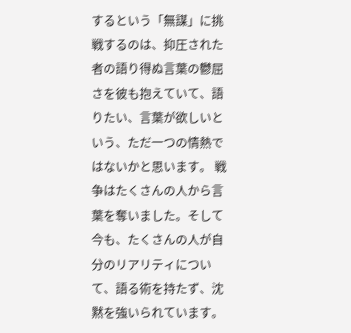するという「無謀」に挑戦するのは、抑圧された者の語り得ぬ言葉の鬱屈さを彼も抱えていて、語りたい、言葉が欲しいという、ただ一つの情熱ではないかと思います。 戦争はたくさんの人から言葉を奪いました。そして今も、たくさんの人が自分のリアリティについて、語る術を持たず、沈黙を強いられています。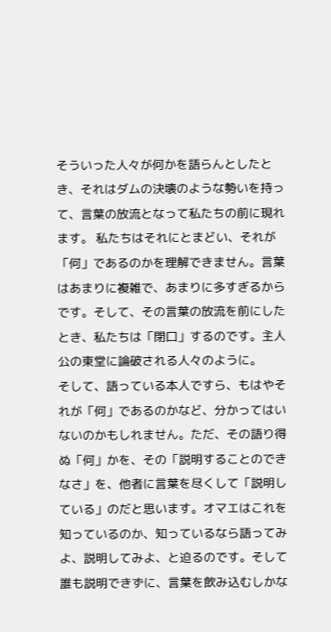そういった人々が何かを語らんとしたとき、それはダムの決壊のような勢いを持って、言葉の放流となって私たちの前に現れます。 私たちはそれにとまどい、それが「何」であるのかを理解できません。言葉はあまりに複雑で、あまりに多すぎるからです。そして、その言葉の放流を前にしたとき、私たちは「閉口」するのです。主人公の東堂に論破される人々のように。
そして、語っている本人ですら、もはやそれが「何」であるのかなど、分かってはいないのかもしれません。ただ、その語り得ぬ「何」かを、その「説明することのできなさ」を、他者に言葉を尽くして「説明している」のだと思います。オマエはこれを知っているのか、知っているなら語ってみよ、説明してみよ、と迫るのです。そして誰も説明できずに、言葉を飲み込むしかな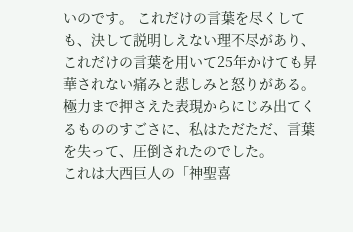いのです。 これだけの言葉を尽くしても、決して説明しえない理不尽があり、これだけの言葉を用いて25年かけても昇華されない痛みと悲しみと怒りがある。極力まで押さえた表現からにじみ出てくるもののすごさに、私はただただ、言葉を失って、圧倒されたのでした。
これは大西巨人の「神聖喜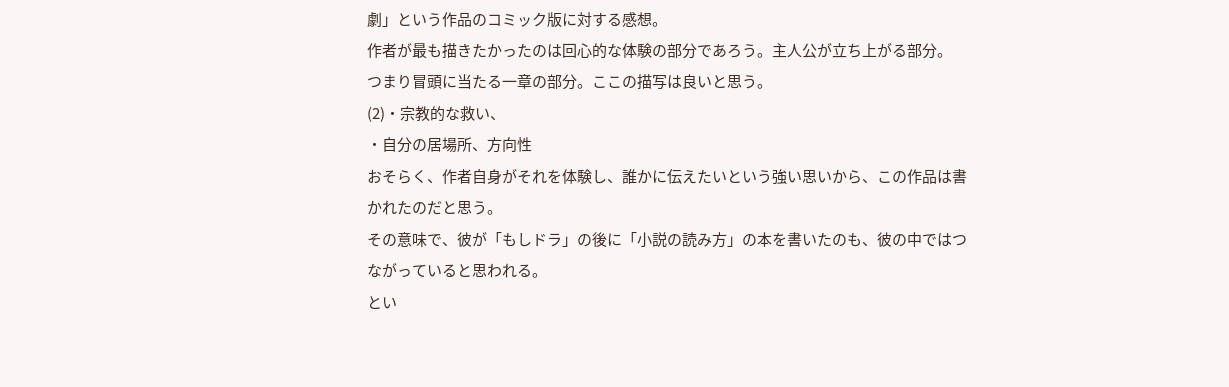劇」という作品のコミック版に対する感想。
作者が最も描きたかったのは回心的な体験の部分であろう。主人公が立ち上がる部分。
つまり冒頭に当たる一章の部分。ここの描写は良いと思う。
(2)・宗教的な救い、
・自分の居場所、方向性
おそらく、作者自身がそれを体験し、誰かに伝えたいという強い思いから、この作品は書かれたのだと思う。
その意味で、彼が「もしドラ」の後に「小説の読み方」の本を書いたのも、彼の中ではつながっていると思われる。
とい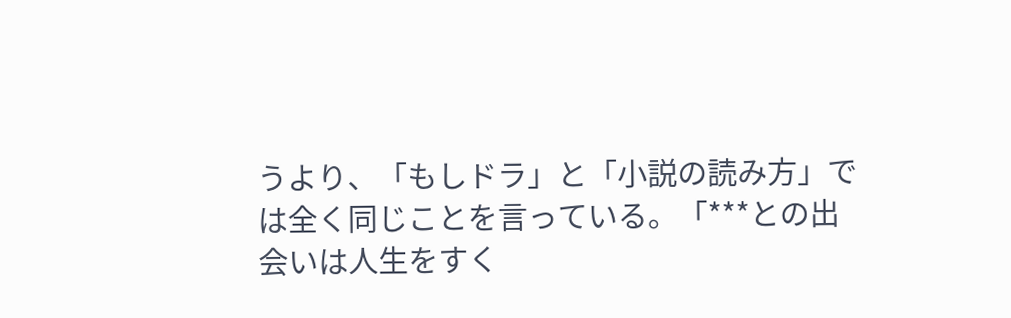うより、「もしドラ」と「小説の読み方」では全く同じことを言っている。「***との出会いは人生をすく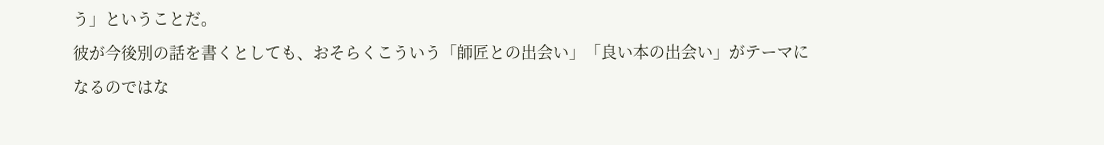う」ということだ。
彼が今後別の話を書くとしても、おそらくこういう「師匠との出会い」「良い本の出会い」がテーマになるのではな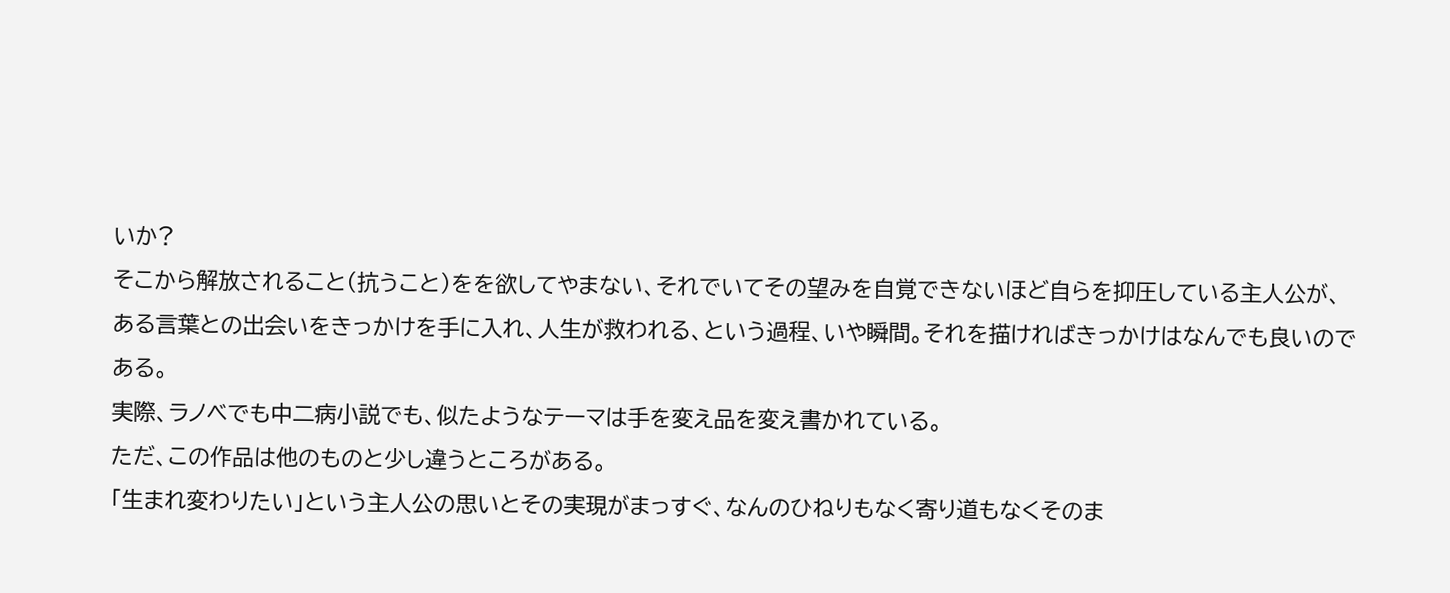いか?
そこから解放されること(抗うこと)をを欲してやまない、それでいてその望みを自覚できないほど自らを抑圧している主人公が、
ある言葉との出会いをきっかけを手に入れ、人生が救われる、という過程、いや瞬間。それを描ければきっかけはなんでも良いのである。
実際、ラノベでも中二病小説でも、似たようなテーマは手を変え品を変え書かれている。
ただ、この作品は他のものと少し違うところがある。
「生まれ変わりたい」という主人公の思いとその実現がまっすぐ、なんのひねりもなく寄り道もなくそのま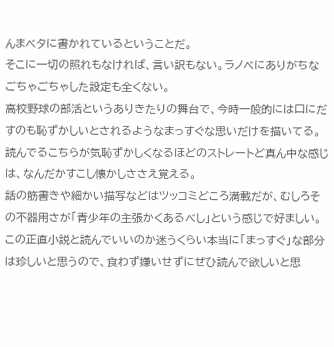んまベタに書かれているということだ。
そこに一切の照れもなければ、言い訳もない。ラノベにありがちなごちゃごちゃした設定も全くない。
高校野球の部活というありきたりの舞台で、今時一般的には口にだすのも恥ずかしいとされるようなまっすぐな思いだけを描いてる。
読んでるこちらが気恥ずかしくなるほどのストレートど真ん中な感じは、なんだかすこし懐かしささえ覚える。
話の筋書きや細かい描写などはツッコミどころ満載だが、むしろその不器用さが「青少年の主張かくあるべし」という感じで好ましい。
この正直小説と読んでいいのか迷うくらい本当に「まっすぐ」な部分は珍しいと思うので、食わず嫌いせずにぜひ読んで欲しいと思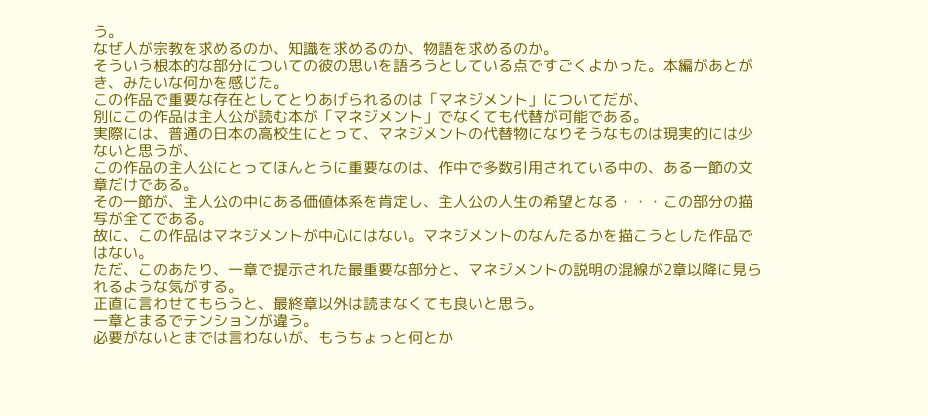う。
なぜ人が宗教を求めるのか、知識を求めるのか、物語を求めるのか。
そういう根本的な部分についての彼の思いを語ろうとしている点ですごくよかった。本編があとがき、みたいな何かを感じた。
この作品で重要な存在としてとりあげられるのは「マネジメント」についてだが、
別にこの作品は主人公が読む本が「マネジメント」でなくても代替が可能である。
実際には、普通の日本の高校生にとって、マネジメントの代替物になりそうなものは現実的には少ないと思うが、
この作品の主人公にとってほんとうに重要なのは、作中で多数引用されている中の、ある一節の文章だけである。
その一節が、主人公の中にある価値体系を肯定し、主人公の人生の希望となる・・・この部分の描写が全てである。
故に、この作品はマネジメントが中心にはない。マネジメントのなんたるかを描こうとした作品ではない。
ただ、このあたり、一章で提示された最重要な部分と、マネジメントの説明の混線が2章以降に見られるような気がする。
正直に言わせてもらうと、最終章以外は読まなくても良いと思う。
一章とまるでテンションが違う。
必要がないとまでは言わないが、もうちょっと何とか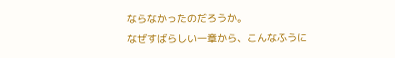ならなかったのだろうか。
なぜすばらしい一章から、こんなふうに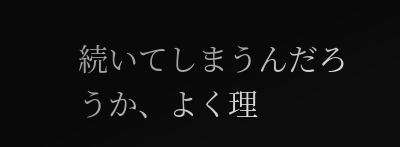続いてしまうんだろうか、よく理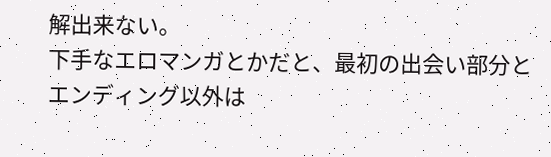解出来ない。
下手なエロマンガとかだと、最初の出会い部分とエンディング以外は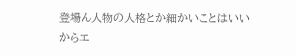登場ん人物の人格とか細かいことはいいからエ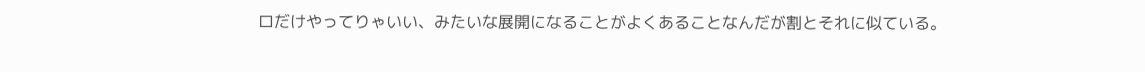ロだけやってりゃいい、みたいな展開になることがよくあることなんだが割とそれに似ている。